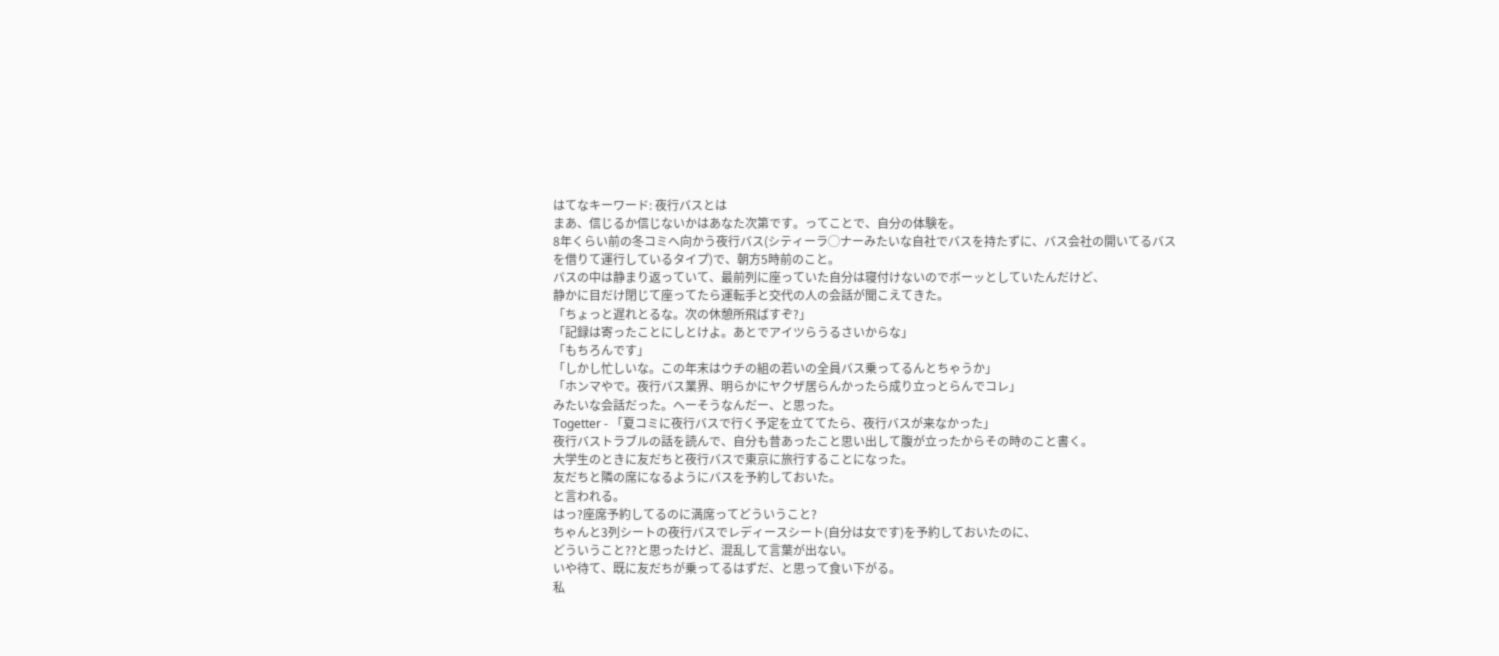はてなキーワード: 夜行バスとは
まあ、信じるか信じないかはあなた次第です。ってことで、自分の体験を。
8年くらい前の冬コミへ向かう夜行バス(シティーラ◯ナーみたいな自社でバスを持たずに、バス会社の開いてるバスを借りて運行しているタイプ)で、朝方5時前のこと。
バスの中は静まり返っていて、最前列に座っていた自分は寝付けないのでボーッとしていたんだけど、
静かに目だけ閉じて座ってたら運転手と交代の人の会話が聞こえてきた。
「ちょっと遅れとるな。次の休憩所飛ばすぞ?」
「記録は寄ったことにしとけよ。あとでアイツらうるさいからな」
「もちろんです」
「しかし忙しいな。この年末はウチの組の若いの全員バス乗ってるんとちゃうか」
「ホンマやで。夜行バス業界、明らかにヤクザ居らんかったら成り立っとらんでコレ」
みたいな会話だった。へーそうなんだー、と思った。
Togetter - 「夏コミに夜行バスで行く予定を立ててたら、夜行バスが来なかった」
夜行バストラブルの話を読んで、自分も昔あったこと思い出して腹が立ったからその時のこと書く。
大学生のときに友だちと夜行バスで東京に旅行することになった。
友だちと隣の席になるようにバスを予約しておいた。
と言われる。
はっ?座席予約してるのに満席ってどういうこと?
ちゃんと3列シートの夜行バスでレディースシート(自分は女です)を予約しておいたのに、
どういうこと??と思ったけど、混乱して言葉が出ない。
いや待て、既に友だちが乗ってるはずだ、と思って食い下がる。
私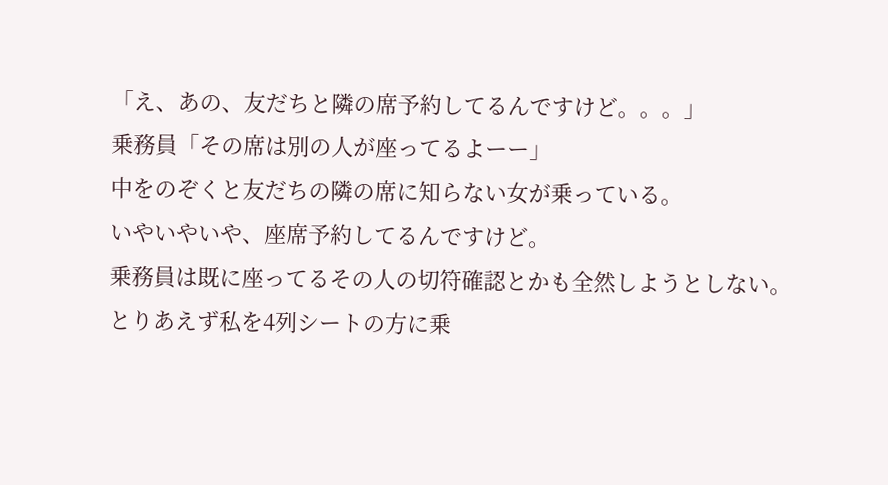「え、あの、友だちと隣の席予約してるんですけど。。。」
乗務員「その席は別の人が座ってるよーー」
中をのぞくと友だちの隣の席に知らない女が乗っている。
いやいやいや、座席予約してるんですけど。
乗務員は既に座ってるその人の切符確認とかも全然しようとしない。
とりあえず私を4列シートの方に乗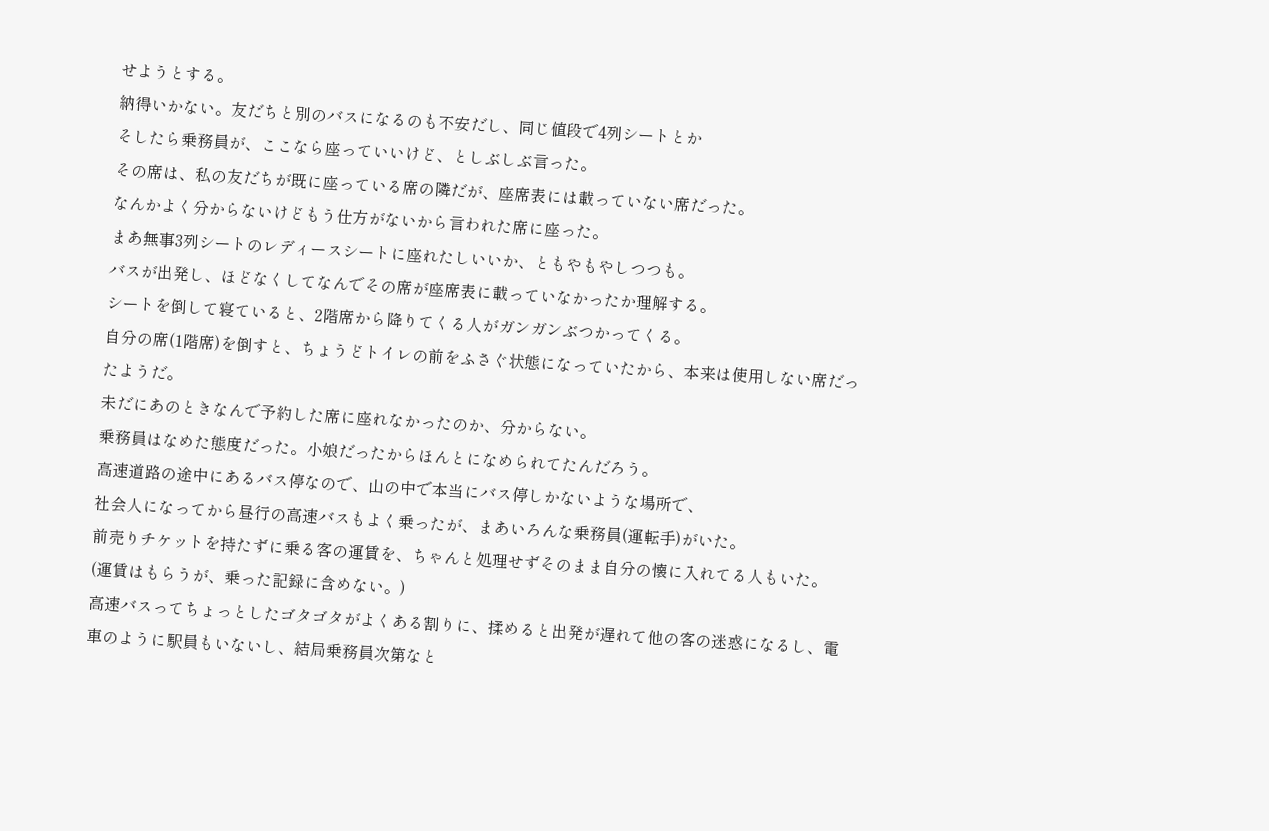せようとする。
納得いかない。友だちと別のバスになるのも不安だし、同じ値段で4列シートとか
そしたら乗務員が、ここなら座っていいけど、としぶしぶ言った。
その席は、私の友だちが既に座っている席の隣だが、座席表には載っていない席だった。
なんかよく分からないけどもう仕方がないから言われた席に座った。
まあ無事3列シートのレディースシートに座れたしいいか、ともやもやしつつも。
バスが出発し、ほどなくしてなんでその席が座席表に載っていなかったか理解する。
シートを倒して寝ていると、2階席から降りてくる人がガンガンぶつかってくる。
自分の席(1階席)を倒すと、ちょうどトイレの前をふさぐ状態になっていたから、本来は使用しない席だったようだ。
未だにあのときなんで予約した席に座れなかったのか、分からない。
乗務員はなめた態度だった。小娘だったからほんとになめられてたんだろう。
高速道路の途中にあるバス停なので、山の中で本当にバス停しかないような場所で、
社会人になってから昼行の高速バスもよく乗ったが、まあいろんな乗務員(運転手)がいた。
前売りチケットを持たずに乗る客の運賃を、ちゃんと処理せずそのまま自分の懐に入れてる人もいた。
(運賃はもらうが、乗った記録に含めない。)
高速バスってちょっとしたゴタゴタがよくある割りに、揉めると出発が遅れて他の客の迷惑になるし、電車のように駅員もいないし、結局乗務員次第なと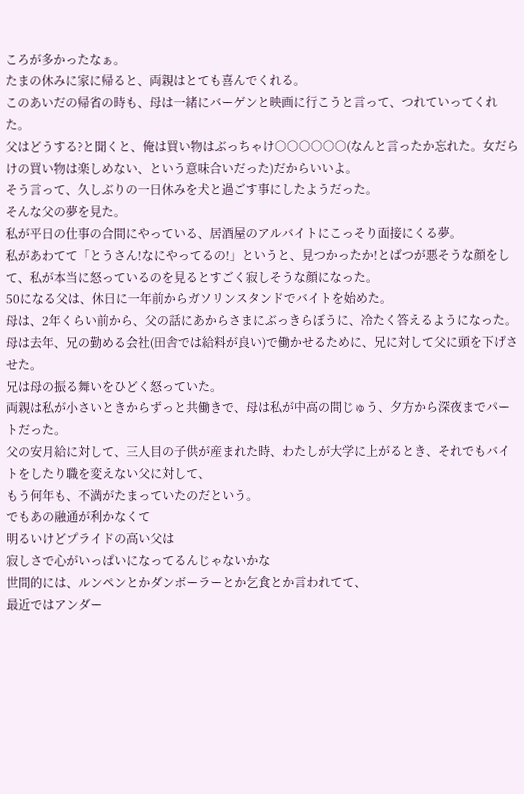ころが多かったなぁ。
たまの休みに家に帰ると、両親はとても喜んでくれる。
このあいだの帰省の時も、母は一緒にバーゲンと映画に行こうと言って、つれていってくれた。
父はどうする?と聞くと、俺は買い物はぶっちゃけ○○○○○○(なんと言ったか忘れた。女だらけの買い物は楽しめない、という意味合いだった)だからいいよ。
そう言って、久しぶりの一日休みを犬と過ごす事にしたようだった。
そんな父の夢を見た。
私が平日の仕事の合間にやっている、居酒屋のアルバイトにこっそり面接にくる夢。
私があわてて「とうさん!なにやってるの!」というと、見つかったか!とばつが悪そうな顔をして、私が本当に怒っているのを見るとすごく寂しそうな顔になった。
50になる父は、休日に一年前からガソリンスタンドでバイトを始めた。
母は、2年くらい前から、父の話にあからさまにぶっきらぼうに、冷たく答えるようになった。
母は去年、兄の勤める会社(田舎では給料が良い)で働かせるために、兄に対して父に頭を下げさせた。
兄は母の振る舞いをひどく怒っていた。
両親は私が小さいときからずっと共働きで、母は私が中高の間じゅう、夕方から深夜までパートだった。
父の安月給に対して、三人目の子供が産まれた時、わたしが大学に上がるとき、それでもバイトをしたり職を変えない父に対して、
もう何年も、不満がたまっていたのだという。
でもあの融通が利かなくて
明るいけどプライドの高い父は
寂しさで心がいっぱいになってるんじゃないかな
世間的には、ルンペンとかダンボーラーとか乞食とか言われてて、
最近ではアンダー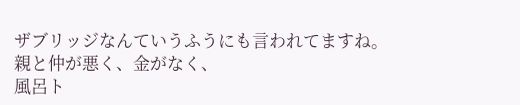ザブリッジなんていうふうにも言われてますね。
親と仲が悪く、金がなく、
風呂ト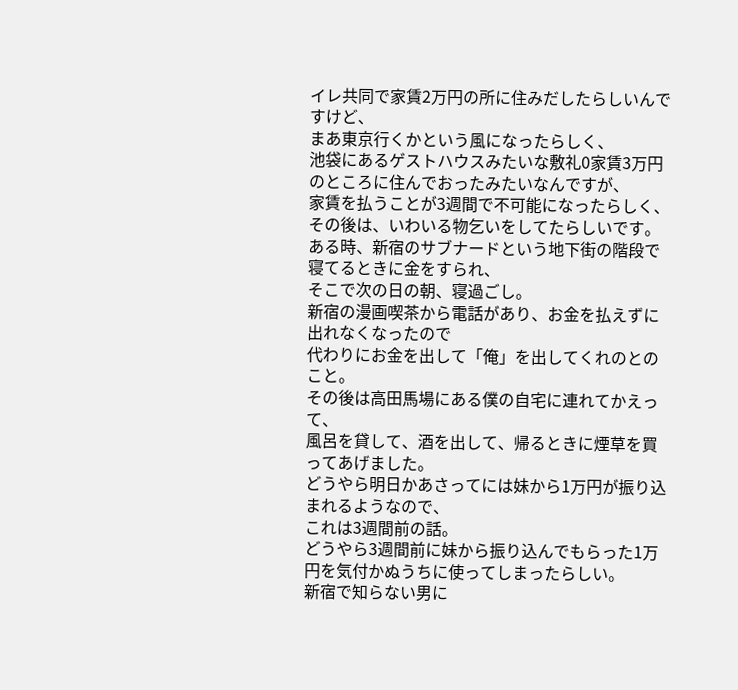イレ共同で家賃2万円の所に住みだしたらしいんですけど、
まあ東京行くかという風になったらしく、
池袋にあるゲストハウスみたいな敷礼0家賃3万円のところに住んでおったみたいなんですが、
家賃を払うことが3週間で不可能になったらしく、
その後は、いわいる物乞いをしてたらしいです。
ある時、新宿のサブナードという地下街の階段で寝てるときに金をすられ、
そこで次の日の朝、寝過ごし。
新宿の漫画喫茶から電話があり、お金を払えずに出れなくなったので
代わりにお金を出して「俺」を出してくれのとのこと。
その後は高田馬場にある僕の自宅に連れてかえって、
風呂を貸して、酒を出して、帰るときに煙草を買ってあげました。
どうやら明日かあさってには妹から1万円が振り込まれるようなので、
これは3週間前の話。
どうやら3週間前に妹から振り込んでもらった1万円を気付かぬうちに使ってしまったらしい。
新宿で知らない男に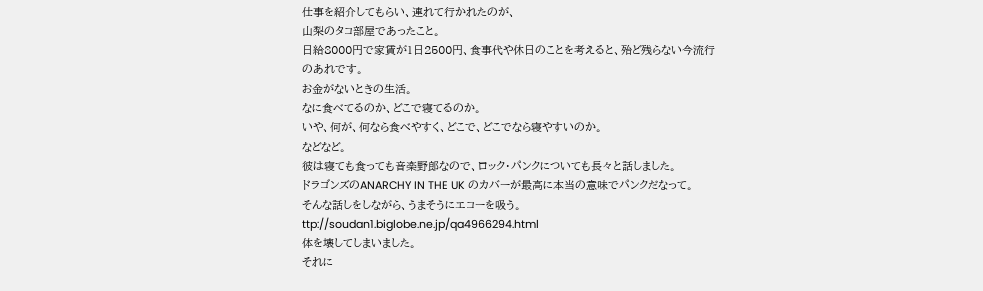仕事を紹介してもらい、連れて行かれたのが、
山梨のタコ部屋であったこと。
日給8000円で家賃が1日2500円、食事代や休日のことを考えると、殆ど残らない今流行のあれです。
お金がないときの生活。
なに食べてるのか、どこで寝てるのか。
いや、何が、何なら食べやすく、どこで、どこでなら寝やすいのか。
などなど。
彼は寝ても食っても音楽野郎なので、ロック・パンクについても長々と話しました。
ドラゴンズのANARCHY IN THE UK のカバーが最高に本当の意味でパンクだなって。
そんな話しをしながら、うまそうにエコーを吸う。
ttp://soudan1.biglobe.ne.jp/qa4966294.html
体を壊してしまいました。
それに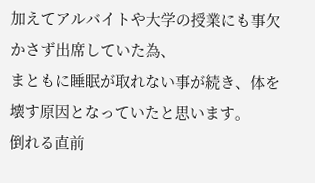加えてアルバイトや大学の授業にも事欠かさず出席していた為、
まともに睡眠が取れない事が続き、体を壊す原因となっていたと思います。
倒れる直前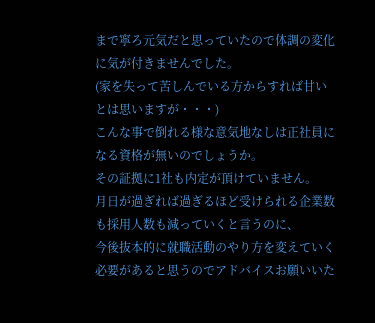まで寧ろ元気だと思っていたので体調の変化に気が付きませんでした。
(家を失って苦しんでいる方からすれば甘いとは思いますが・・・)
こんな事で倒れる様な意気地なしは正社員になる資格が無いのでしょうか。
その証拠に1社も内定が頂けていません。
月日が過ぎれば過ぎるほど受けられる企業数も採用人数も減っていくと言うのに、
今後抜本的に就職活動のやり方を変えていく必要があると思うのでアドバイスお願いいた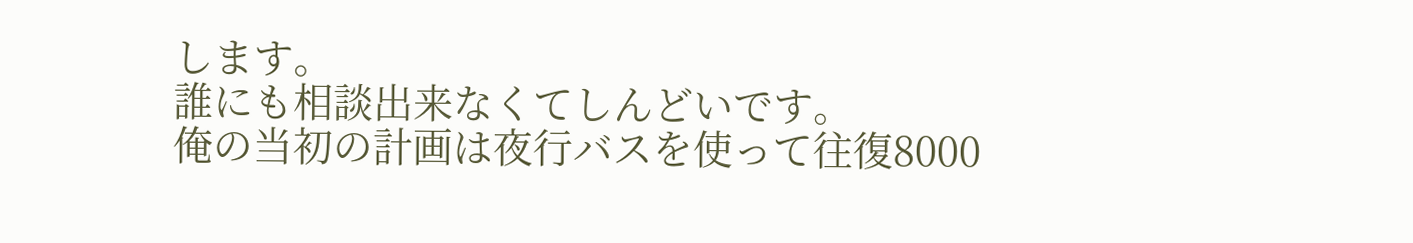します。
誰にも相談出来なくてしんどいです。
俺の当初の計画は夜行バスを使って往復8000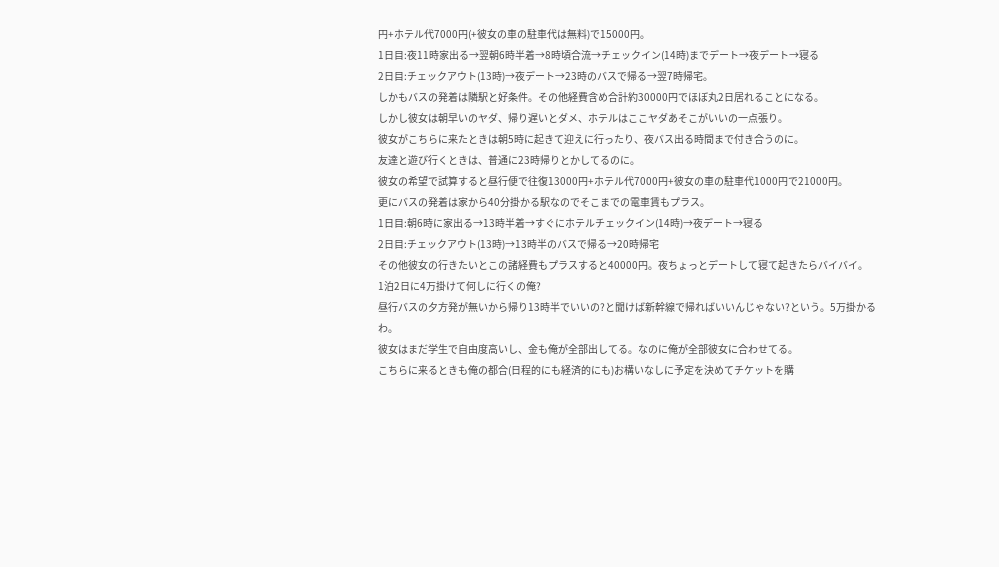円+ホテル代7000円(+彼女の車の駐車代は無料)で15000円。
1日目:夜11時家出る→翌朝6時半着→8時頃合流→チェックイン(14時)までデート→夜デート→寝る
2日目:チェックアウト(13時)→夜デート→23時のバスで帰る→翌7時帰宅。
しかもバスの発着は隣駅と好条件。その他経費含め合計約30000円でほぼ丸2日居れることになる。
しかし彼女は朝早いのヤダ、帰り遅いとダメ、ホテルはここヤダあそこがいいの一点張り。
彼女がこちらに来たときは朝5時に起きて迎えに行ったり、夜バス出る時間まで付き合うのに。
友達と遊び行くときは、普通に23時帰りとかしてるのに。
彼女の希望で試算すると昼行便で往復13000円+ホテル代7000円+彼女の車の駐車代1000円で21000円。
更にバスの発着は家から40分掛かる駅なのでそこまでの電車賃もプラス。
1日目:朝6時に家出る→13時半着→すぐにホテルチェックイン(14時)→夜デート→寝る
2日目:チェックアウト(13時)→13時半のバスで帰る→20時帰宅
その他彼女の行きたいとこの諸経費もプラスすると40000円。夜ちょっとデートして寝て起きたらバイバイ。
1泊2日に4万掛けて何しに行くの俺?
昼行バスの夕方発が無いから帰り13時半でいいの?と聞けば新幹線で帰ればいいんじゃない?という。5万掛かるわ。
彼女はまだ学生で自由度高いし、金も俺が全部出してる。なのに俺が全部彼女に合わせてる。
こちらに来るときも俺の都合(日程的にも経済的にも)お構いなしに予定を決めてチケットを購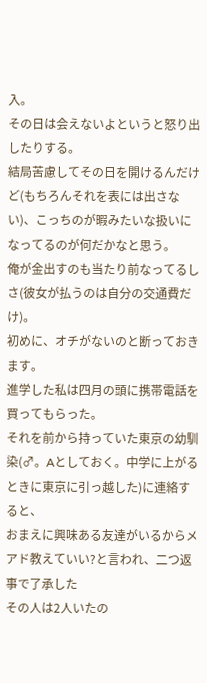入。
その日は会えないよというと怒り出したりする。
結局苦慮してその日を開けるんだけど(もちろんそれを表には出さない)、こっちのが暇みたいな扱いになってるのが何だかなと思う。
俺が金出すのも当たり前なってるしさ(彼女が払うのは自分の交通費だけ)。
初めに、オチがないのと断っておきます。
進学した私は四月の頭に携帯電話を買ってもらった。
それを前から持っていた東京の幼馴染(♂。Aとしておく。中学に上がるときに東京に引っ越した)に連絡すると、
おまえに興味ある友達がいるからメアド教えていい?と言われ、二つ返事で了承した
その人は2人いたの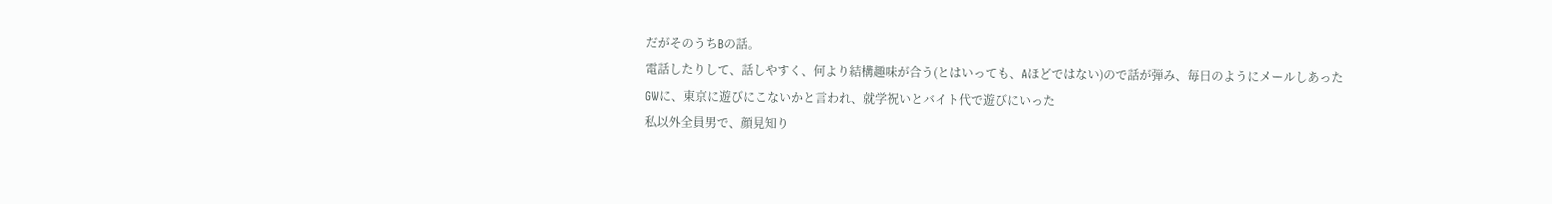だがそのうちBの話。
電話したりして、話しやすく、何より結構趣味が合う(とはいっても、Aほどではない)ので話が弾み、毎日のようにメールしあった
GWに、東京に遊びにこないかと言われ、就学祝いとバイト代で遊びにいった
私以外全員男で、顔見知り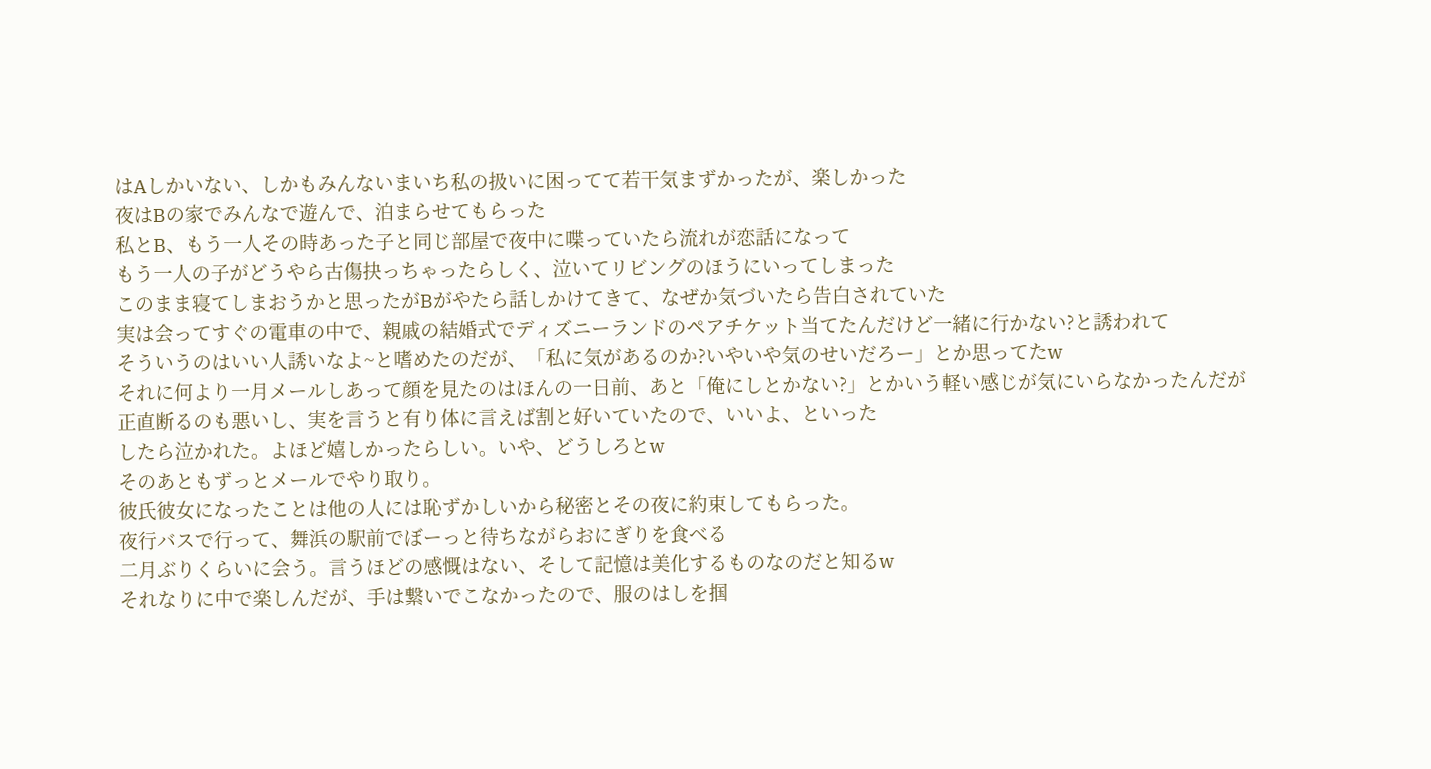はAしかいない、しかもみんないまいち私の扱いに困ってて若干気まずかったが、楽しかった
夜はBの家でみんなで遊んで、泊まらせてもらった
私とB、もう一人その時あった子と同じ部屋で夜中に喋っていたら流れが恋話になって
もう一人の子がどうやら古傷抉っちゃったらしく、泣いてリビングのほうにいってしまった
このまま寝てしまおうかと思ったがBがやたら話しかけてきて、なぜか気づいたら告白されていた
実は会ってすぐの電車の中で、親戚の結婚式でディズニーランドのペアチケット当てたんだけど一緒に行かない?と誘われて
そういうのはいい人誘いなよ~と嗜めたのだが、「私に気があるのか?いやいや気のせいだろー」とか思ってたw
それに何より一月メールしあって顔を見たのはほんの一日前、あと「俺にしとかない?」とかいう軽い感じが気にいらなかったんだが
正直断るのも悪いし、実を言うと有り体に言えば割と好いていたので、いいよ、といった
したら泣かれた。よほど嬉しかったらしい。いや、どうしろとw
そのあともずっとメールでやり取り。
彼氏彼女になったことは他の人には恥ずかしいから秘密とその夜に約束してもらった。
夜行バスで行って、舞浜の駅前でぼーっと待ちながらおにぎりを食べる
二月ぶりくらいに会う。言うほどの感慨はない、そして記憶は美化するものなのだと知るw
それなりに中で楽しんだが、手は繋いでこなかったので、服のはしを掴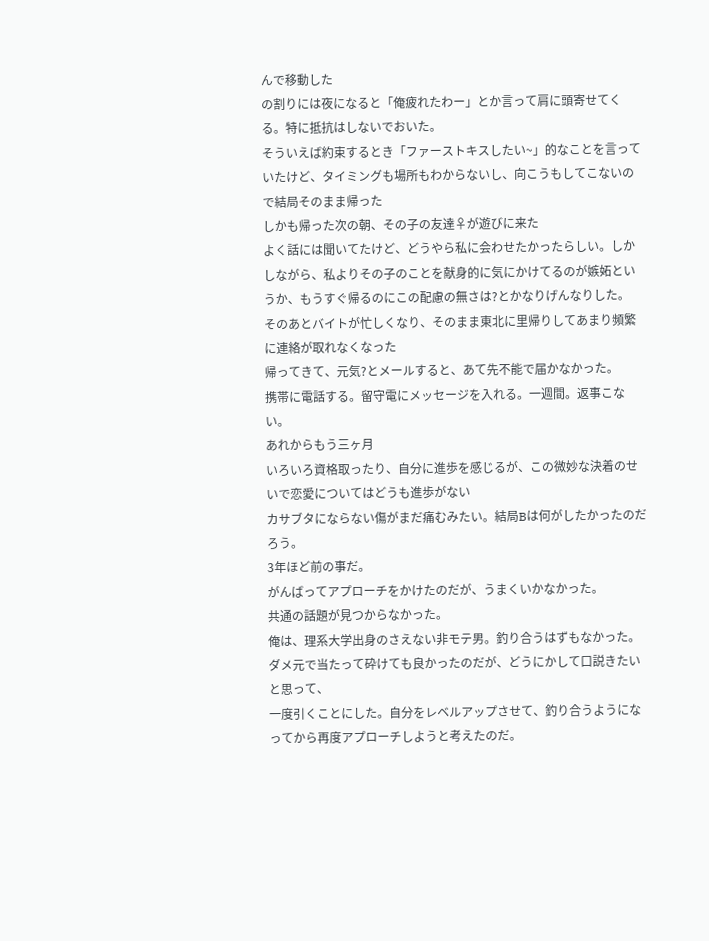んで移動した
の割りには夜になると「俺疲れたわー」とか言って肩に頭寄せてくる。特に抵抗はしないでおいた。
そういえば約束するとき「ファーストキスしたい~」的なことを言っていたけど、タイミングも場所もわからないし、向こうもしてこないので結局そのまま帰った
しかも帰った次の朝、その子の友達♀が遊びに来た
よく話には聞いてたけど、どうやら私に会わせたかったらしい。しかしながら、私よりその子のことを献身的に気にかけてるのが嫉妬というか、もうすぐ帰るのにこの配慮の無さは?とかなりげんなりした。
そのあとバイトが忙しくなり、そのまま東北に里帰りしてあまり頻繁に連絡が取れなくなった
帰ってきて、元気?とメールすると、あて先不能で届かなかった。
携帯に電話する。留守電にメッセージを入れる。一週間。返事こない。
あれからもう三ヶ月
いろいろ資格取ったり、自分に進歩を感じるが、この微妙な決着のせいで恋愛についてはどうも進歩がない
カサブタにならない傷がまだ痛むみたい。結局Bは何がしたかったのだろう。
3年ほど前の事だ。
がんばってアプローチをかけたのだが、うまくいかなかった。
共通の話題が見つからなかった。
俺は、理系大学出身のさえない非モテ男。釣り合うはずもなかった。
ダメ元で当たって砕けても良かったのだが、どうにかして口説きたいと思って、
一度引くことにした。自分をレベルアップさせて、釣り合うようになってから再度アプローチしようと考えたのだ。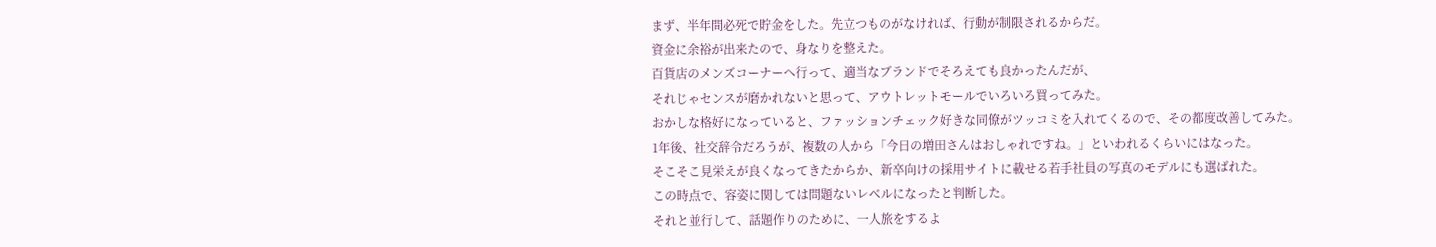まず、半年間必死で貯金をした。先立つものがなければ、行動が制限されるからだ。
資金に余裕が出来たので、身なりを整えた。
百貨店のメンズコーナーへ行って、適当なブランドでそろえても良かったんだが、
それじゃセンスが磨かれないと思って、アウトレットモールでいろいろ買ってみた。
おかしな格好になっていると、ファッションチェック好きな同僚がツッコミを入れてくるので、その都度改善してみた。
1年後、社交辞令だろうが、複数の人から「今日の増田さんはおしゃれですね。」といわれるくらいにはなった。
そこそこ見栄えが良くなってきたからか、新卒向けの採用サイトに載せる若手社員の写真のモデルにも選ばれた。
この時点で、容姿に関しては問題ないレベルになったと判断した。
それと並行して、話題作りのために、一人旅をするよ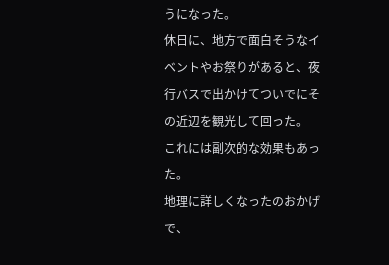うになった。
休日に、地方で面白そうなイベントやお祭りがあると、夜行バスで出かけてついでにその近辺を観光して回った。
これには副次的な効果もあった。
地理に詳しくなったのおかげで、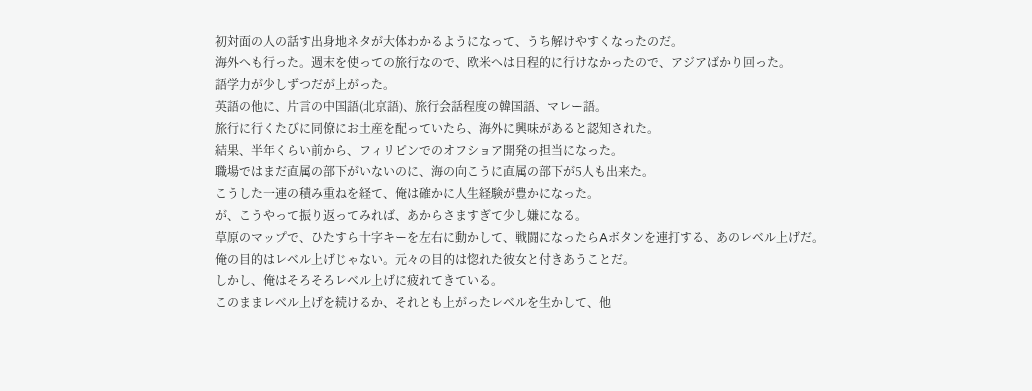初対面の人の話す出身地ネタが大体わかるようになって、うち解けやすくなったのだ。
海外へも行った。週末を使っての旅行なので、欧米へは日程的に行けなかったので、アジアばかり回った。
語学力が少しずつだが上がった。
英語の他に、片言の中国語(北京語)、旅行会話程度の韓国語、マレー語。
旅行に行くたびに同僚にお土産を配っていたら、海外に興味があると認知された。
結果、半年くらい前から、フィリピンでのオフショア開発の担当になった。
職場ではまだ直属の部下がいないのに、海の向こうに直属の部下が5人も出来た。
こうした一連の積み重ねを経て、俺は確かに人生経験が豊かになった。
が、こうやって振り返ってみれば、あからさますぎて少し嫌になる。
草原のマップで、ひたすら十字キーを左右に動かして、戦闘になったらAボタンを連打する、あのレベル上げだ。
俺の目的はレベル上げじゃない。元々の目的は惚れた彼女と付きあうことだ。
しかし、俺はそろそろレベル上げに疲れてきている。
このままレベル上げを続けるか、それとも上がったレベルを生かして、他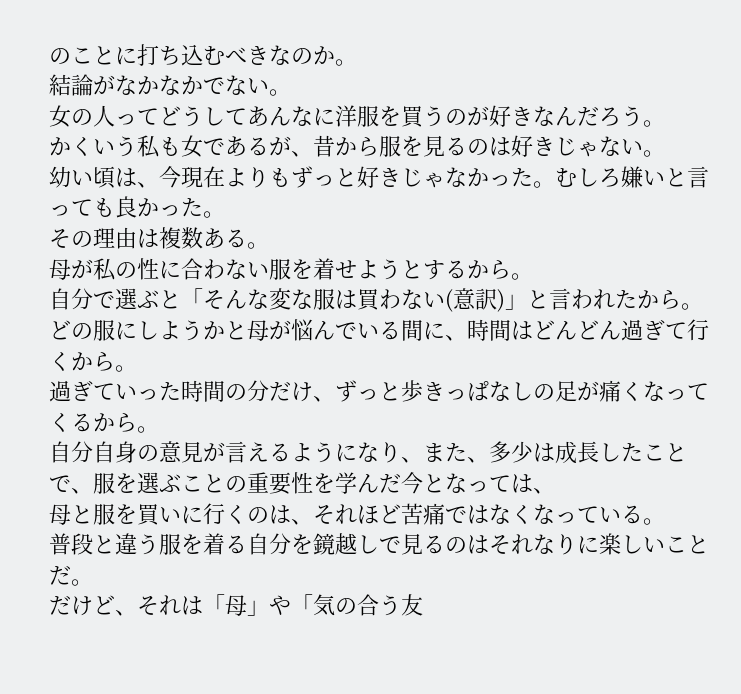のことに打ち込むべきなのか。
結論がなかなかでない。
女の人ってどうしてあんなに洋服を買うのが好きなんだろう。
かくいう私も女であるが、昔から服を見るのは好きじゃない。
幼い頃は、今現在よりもずっと好きじゃなかった。むしろ嫌いと言っても良かった。
その理由は複数ある。
母が私の性に合わない服を着せようとするから。
自分で選ぶと「そんな変な服は買わない(意訳)」と言われたから。
どの服にしようかと母が悩んでいる間に、時間はどんどん過ぎて行くから。
過ぎていった時間の分だけ、ずっと歩きっぱなしの足が痛くなってくるから。
自分自身の意見が言えるようになり、また、多少は成長したことで、服を選ぶことの重要性を学んだ今となっては、
母と服を買いに行くのは、それほど苦痛ではなくなっている。
普段と違う服を着る自分を鏡越しで見るのはそれなりに楽しいことだ。
だけど、それは「母」や「気の合う友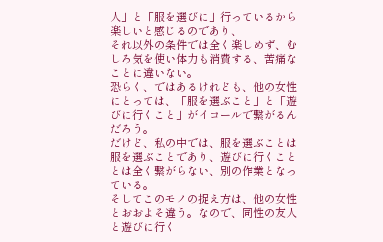人」と「服を選びに」行っているから楽しいと感じるのであり、
それ以外の条件では全く楽しめず、むしろ気を使い体力も消費する、苦痛なことに違いない。
恐らく、ではあるけれども、他の女性にとっては、「服を選ぶこと」と「遊びに行くこと」がイコールで繋がるんだろう。
だけど、私の中では、服を選ぶことは服を選ぶことであり、遊びに行くこととは全く繋がらない、別の作業となっている。
そしてこのモノの捉え方は、他の女性とおおよそ違う。なので、同性の友人と遊びに行く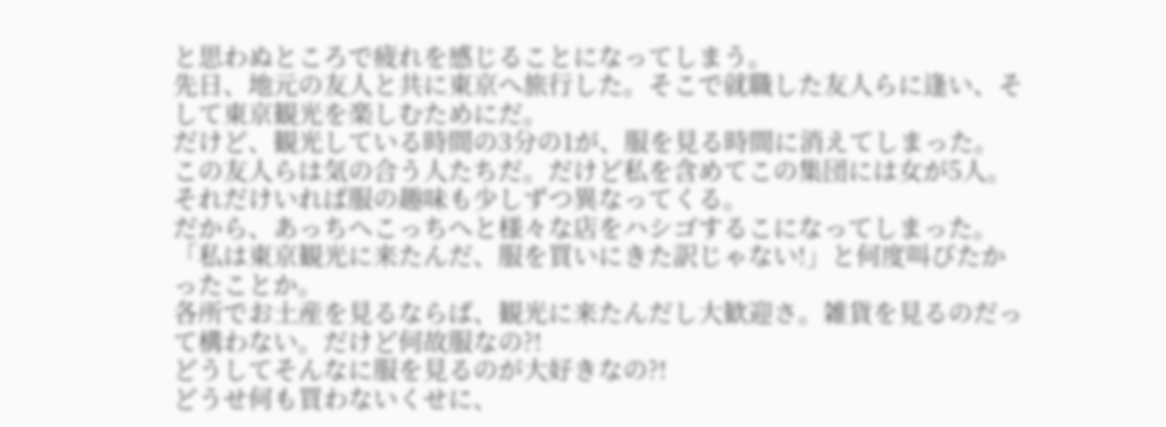と思わぬところで疲れを感じることになってしまう。
先日、地元の友人と共に東京へ旅行した。そこで就職した友人らに逢い、そして東京観光を楽しむためにだ。
だけど、観光している時間の3分の1が、服を見る時間に消えてしまった。
この友人らは気の合う人たちだ。だけど私を含めてこの集団には女が5人。それだけいれば服の趣味も少しずつ異なってくる。
だから、あっちへこっちへと様々な店をハシゴするこになってしまった。
「私は東京観光に来たんだ、服を買いにきた訳じゃない!」と何度叫びたかったことか。
各所でお土産を見るならば、観光に来たんだし大歓迎さ。雑貨を見るのだって構わない。だけど何故服なの?!
どうしてそんなに服を見るのが大好きなの?!
どうせ何も買わないくせに、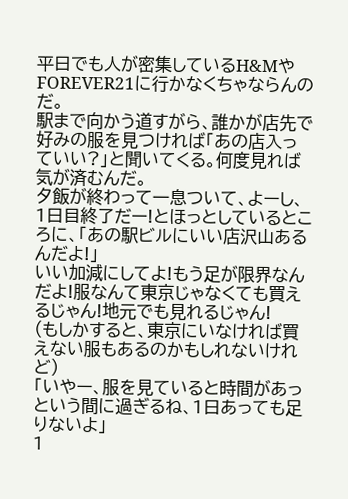平日でも人が密集しているH&MやFOREVER21に行かなくちゃならんのだ。
駅まで向かう道すがら、誰かが店先で好みの服を見つければ「あの店入っていい?」と聞いてくる。何度見れば気が済むんだ。
夕飯が終わって一息ついて、よーし、1日目終了だー!とほっとしているところに、「あの駅ビルにいい店沢山あるんだよ!」
いい加減にしてよ!もう足が限界なんだよ!服なんて東京じゃなくても買えるじゃん!地元でも見れるじゃん!
(もしかすると、東京にいなければ買えない服もあるのかもしれないけれど)
「いやー、服を見ていると時間があっという間に過ぎるね、1日あっても足りないよ」
1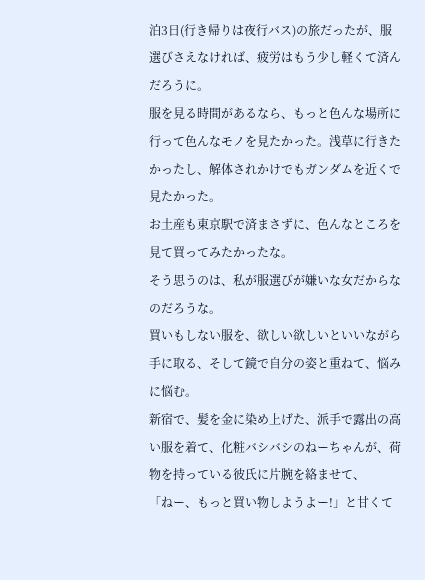泊3日(行き帰りは夜行バス)の旅だったが、服選びさえなければ、疲労はもう少し軽くて済んだろうに。
服を見る時間があるなら、もっと色んな場所に行って色んなモノを見たかった。浅草に行きたかったし、解体されかけでもガンダムを近くで見たかった。
お土産も東京駅で済まさずに、色んなところを見て買ってみたかったな。
そう思うのは、私が服選びが嫌いな女だからなのだろうな。
買いもしない服を、欲しい欲しいといいながら手に取る、そして鏡で自分の姿と重ねて、悩みに悩む。
新宿で、髪を金に染め上げた、派手で露出の高い服を着て、化粧バシバシのねーちゃんが、荷物を持っている彼氏に片腕を絡ませて、
「ねー、もっと買い物しようよー!」と甘くて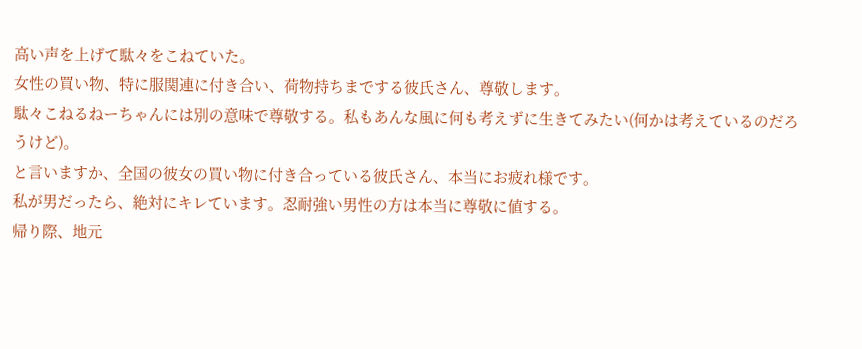高い声を上げて駄々をこねていた。
女性の買い物、特に服関連に付き合い、荷物持ちまでする彼氏さん、尊敬します。
駄々こねるねーちゃんには別の意味で尊敬する。私もあんな風に何も考えずに生きてみたい(何かは考えているのだろうけど)。
と言いますか、全国の彼女の買い物に付き合っている彼氏さん、本当にお疲れ様です。
私が男だったら、絶対にキレています。忍耐強い男性の方は本当に尊敬に値する。
帰り際、地元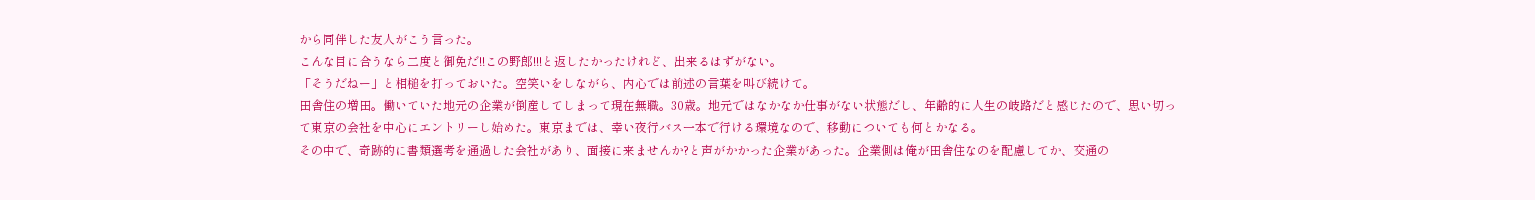から同伴した友人がこう言った。
こんな目に合うなら二度と御免だ!!この野郎!!!と返したかったけれど、出来るはずがない。
「そうだねー」と相槌を打っておいた。空笑いをしながら、内心では前述の言葉を叫び続けて。
田舎住の増田。働いていた地元の企業が倒産してしまって現在無職。30歳。地元ではなかなか仕事がない状態だし、年齢的に人生の岐路だと感じたので、思い切って東京の会社を中心にエントリーし始めた。東京までは、幸い夜行バス一本で行ける環境なので、移動についても何とかなる。
その中で、奇跡的に書類選考を通過した会社があり、面接に来ませんか?と声がかかった企業があった。企業側は俺が田舎住なのを配慮してか、交通の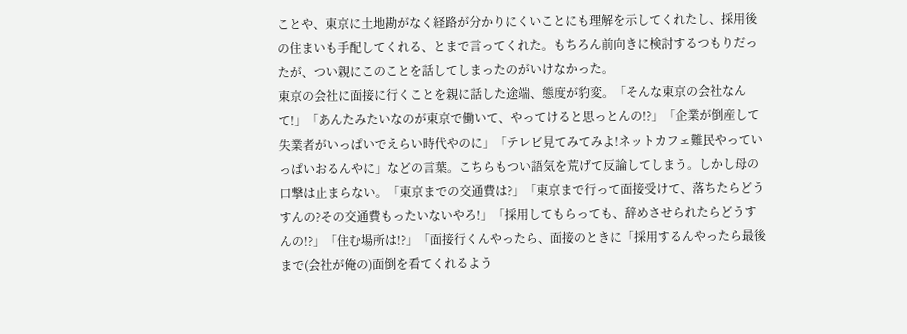ことや、東京に土地勘がなく経路が分かりにくいことにも理解を示してくれたし、採用後の住まいも手配してくれる、とまで言ってくれた。もちろん前向きに検討するつもりだったが、つい親にこのことを話してしまったのがいけなかった。
東京の会社に面接に行くことを親に話した途端、態度が豹変。「そんな東京の会社なんて!」「あんたみたいなのが東京で働いて、やってけると思っとんの!?」「企業が倒産して失業者がいっぱいでえらい時代やのに」「テレビ見てみてみよ!ネットカフェ難民やっていっぱいおるんやに」などの言葉。こちらもつい語気を荒げて反論してしまう。しかし母の口撃は止まらない。「東京までの交通費は?」「東京まで行って面接受けて、落ちたらどうすんの?その交通費もったいないやろ!」「採用してもらっても、辞めさせられたらどうすんの!?」「住む場所は!?」「面接行くんやったら、面接のときに「採用するんやったら最後まで(会社が俺の)面倒を看てくれるよう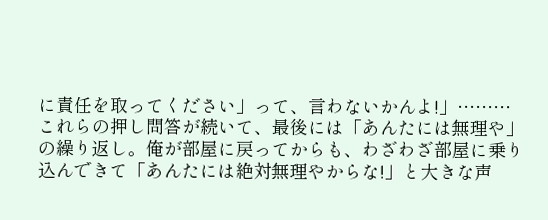に責任を取ってください」って、言わないかんよ!」………これらの押し問答が続いて、最後には「あんたには無理や」の繰り返し。俺が部屋に戻ってからも、わざわざ部屋に乗り込んできて「あんたには絶対無理やからな!」と大きな声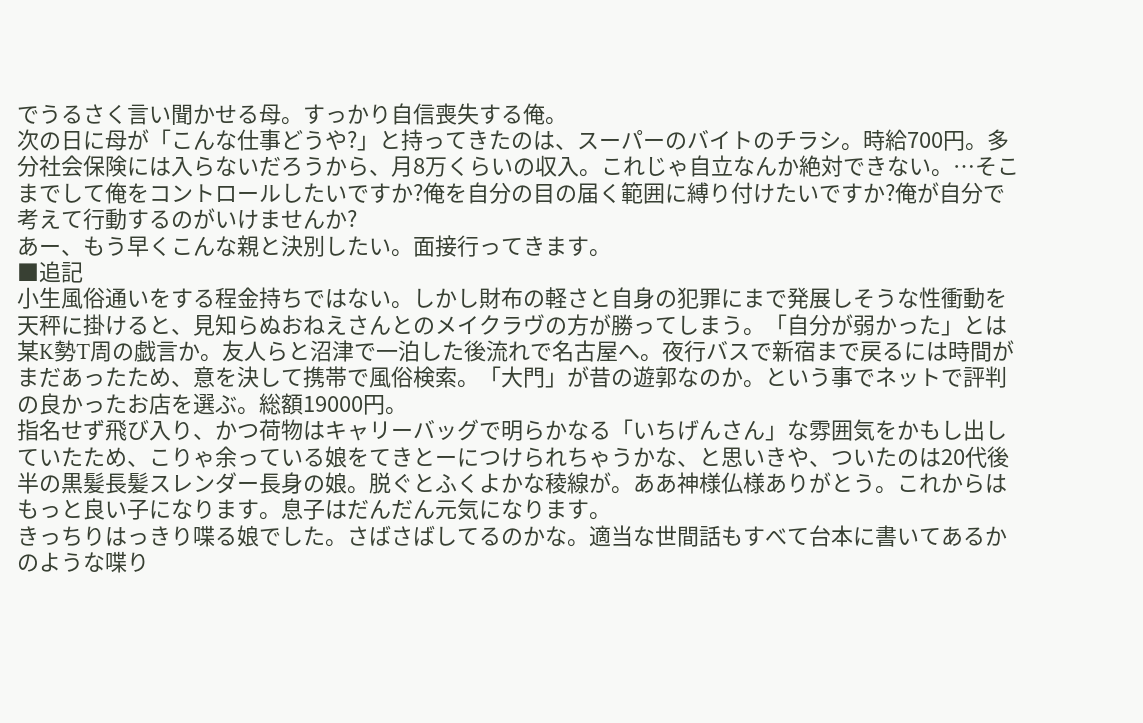でうるさく言い聞かせる母。すっかり自信喪失する俺。
次の日に母が「こんな仕事どうや?」と持ってきたのは、スーパーのバイトのチラシ。時給700円。多分社会保険には入らないだろうから、月8万くらいの収入。これじゃ自立なんか絶対できない。…そこまでして俺をコントロールしたいですか?俺を自分の目の届く範囲に縛り付けたいですか?俺が自分で考えて行動するのがいけませんか?
あー、もう早くこんな親と決別したい。面接行ってきます。
■追記
小生風俗通いをする程金持ちではない。しかし財布の軽さと自身の犯罪にまで発展しそうな性衝動を天秤に掛けると、見知らぬおねえさんとのメイクラヴの方が勝ってしまう。「自分が弱かった」とは某K勢T周の戯言か。友人らと沼津で一泊した後流れで名古屋へ。夜行バスで新宿まで戻るには時間がまだあったため、意を決して携帯で風俗検索。「大門」が昔の遊郭なのか。という事でネットで評判の良かったお店を選ぶ。総額19000円。
指名せず飛び入り、かつ荷物はキャリーバッグで明らかなる「いちげんさん」な雰囲気をかもし出していたため、こりゃ余っている娘をてきとーにつけられちゃうかな、と思いきや、ついたのは20代後半の黒髪長髪スレンダー長身の娘。脱ぐとふくよかな稜線が。ああ神様仏様ありがとう。これからはもっと良い子になります。息子はだんだん元気になります。
きっちりはっきり喋る娘でした。さばさばしてるのかな。適当な世間話もすべて台本に書いてあるかのような喋り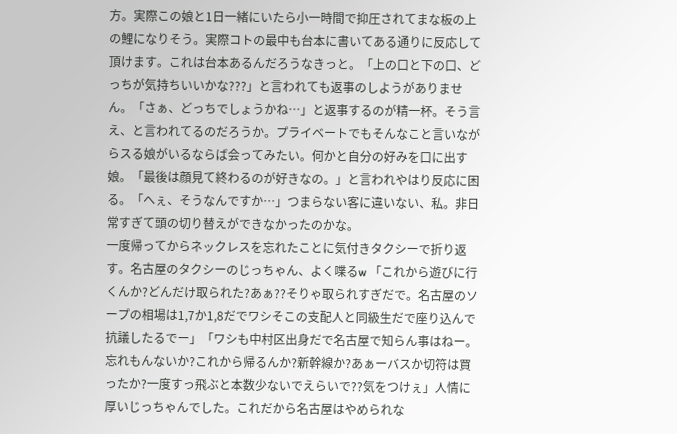方。実際この娘と1日一緒にいたら小一時間で抑圧されてまな板の上の鯉になりそう。実際コトの最中も台本に書いてある通りに反応して頂けます。これは台本あるんだろうなきっと。「上の口と下の口、どっちが気持ちいいかな???」と言われても返事のしようがありません。「さぁ、どっちでしょうかね…」と返事するのが精一杯。そう言え、と言われてるのだろうか。プライベートでもそんなこと言いながらスる娘がいるならば会ってみたい。何かと自分の好みを口に出す娘。「最後は顔見て終わるのが好きなの。」と言われやはり反応に困る。「へぇ、そうなんですか…」つまらない客に違いない、私。非日常すぎて頭の切り替えができなかったのかな。
一度帰ってからネックレスを忘れたことに気付きタクシーで折り返す。名古屋のタクシーのじっちゃん、よく喋るw 「これから遊びに行くんか?どんだけ取られた?あぁ??そりゃ取られすぎだで。名古屋のソープの相場は1,7か1,8だでワシそこの支配人と同級生だで座り込んで抗議したるでー」「ワシも中村区出身だで名古屋で知らん事はねー。忘れもんないか?これから帰るんか?新幹線か?あぁーバスか切符は買ったか?一度すっ飛ぶと本数少ないでえらいで??気をつけぇ」人情に厚いじっちゃんでした。これだから名古屋はやめられな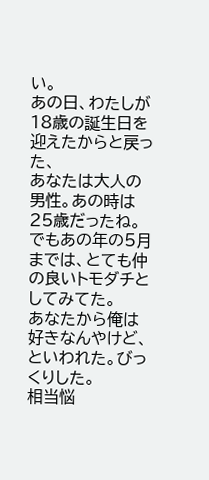い。
あの日、わたしが18歳の誕生日を迎えたからと戻った、
あなたは大人の男性。あの時は25歳だったね。
でもあの年の5月までは、とても仲の良いトモダチとしてみてた。
あなたから俺は好きなんやけど、といわれた。びっくりした。
相当悩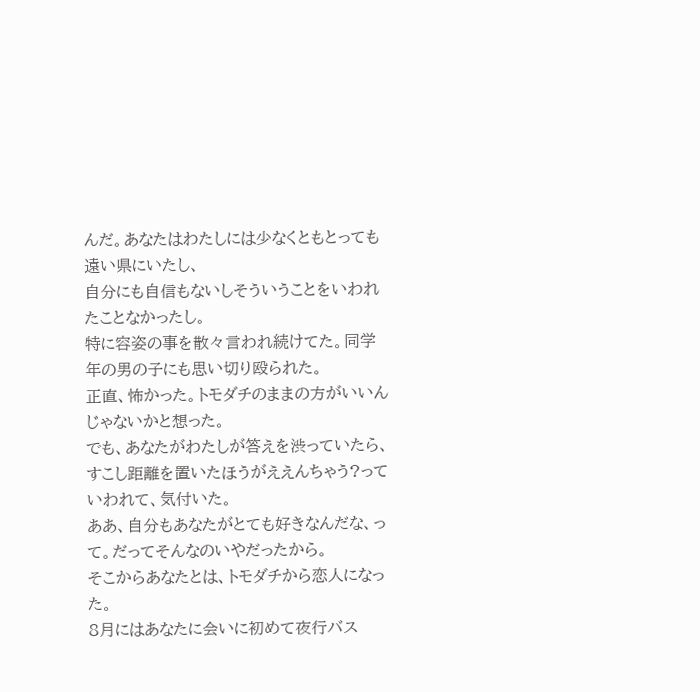んだ。あなたはわたしには少なくともとっても遠い県にいたし、
自分にも自信もないしそういうことをいわれたことなかったし。
特に容姿の事を散々言われ続けてた。同学年の男の子にも思い切り殴られた。
正直、怖かった。トモダチのままの方がいいんじゃないかと想った。
でも、あなたがわたしが答えを渋っていたら、
すこし距離を置いたほうがええんちゃう?っていわれて、気付いた。
ああ、自分もあなたがとても好きなんだな、って。だってそんなのいやだったから。
そこからあなたとは、トモダチから恋人になった。
8月にはあなたに会いに初めて夜行バス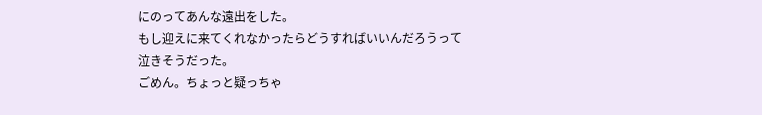にのってあんな遠出をした。
もし迎えに来てくれなかったらどうすればいいんだろうって泣きそうだった。
ごめん。ちょっと疑っちゃ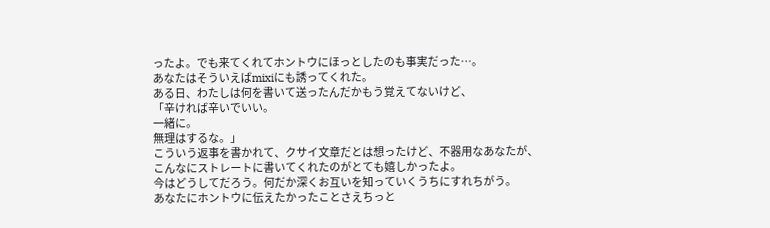ったよ。でも来てくれてホントウにほっとしたのも事実だった…。
あなたはそういえばmixiにも誘ってくれた。
ある日、わたしは何を書いて送ったんだかもう覚えてないけど、
「辛ければ辛いでいい。
一緒に。
無理はするな。」
こういう返事を書かれて、クサイ文章だとは想ったけど、不器用なあなたが、
こんなにストレートに書いてくれたのがとても嬉しかったよ。
今はどうしてだろう。何だか深くお互いを知っていくうちにすれちがう。
あなたにホントウに伝えたかったことさえちっと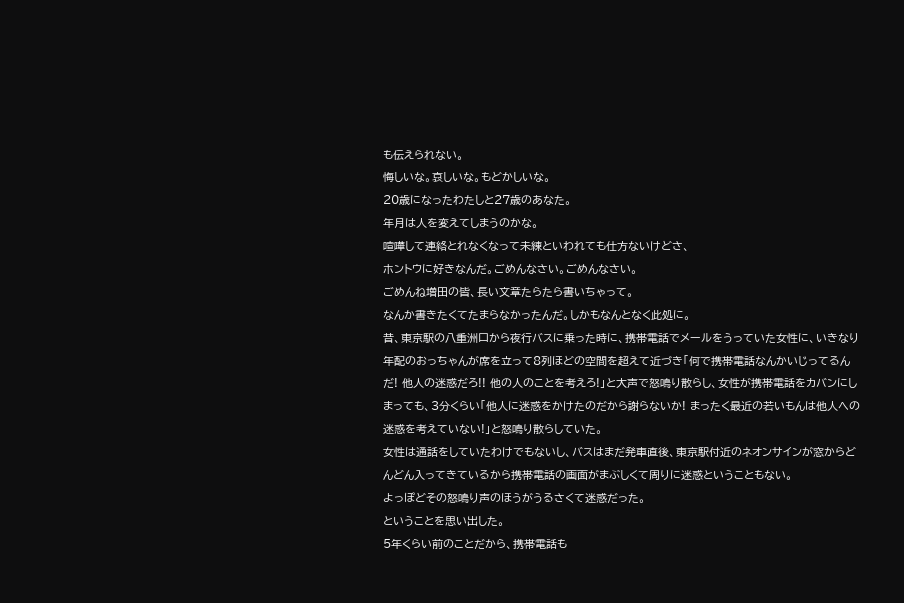も伝えられない。
悔しいな。哀しいな。もどかしいな。
20歳になったわたしと27歳のあなた。
年月は人を変えてしまうのかな。
喧嘩して連絡とれなくなって未練といわれても仕方ないけどさ、
ホントウに好きなんだ。ごめんなさい。ごめんなさい。
ごめんね増田の皆、長い文章たらたら書いちゃって。
なんか書きたくてたまらなかったんだ。しかもなんとなく此処に。
昔、東京駅の八重洲口から夜行バスに乗った時に、携帯電話でメールをうっていた女性に、いきなり年配のおっちゃんが席を立って8列ほどの空間を超えて近づき「何で携帯電話なんかいじってるんだ! 他人の迷惑だろ!! 他の人のことを考えろ!」と大声で怒鳴り散らし、女性が携帯電話をカバンにしまっても、3分くらい「他人に迷惑をかけたのだから謝らないか! まったく最近の若いもんは他人への迷惑を考えていない!」と怒鳴り散らしていた。
女性は通話をしていたわけでもないし、バスはまだ発車直後、東京駅付近のネオンサインが窓からどんどん入ってきているから携帯電話の画面がまぶしくて周りに迷惑ということもない。
よっぽどその怒鳴り声のほうがうるさくて迷惑だった。
ということを思い出した。
5年くらい前のことだから、携帯電話も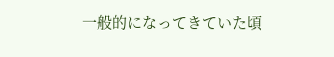一般的になってきていた頃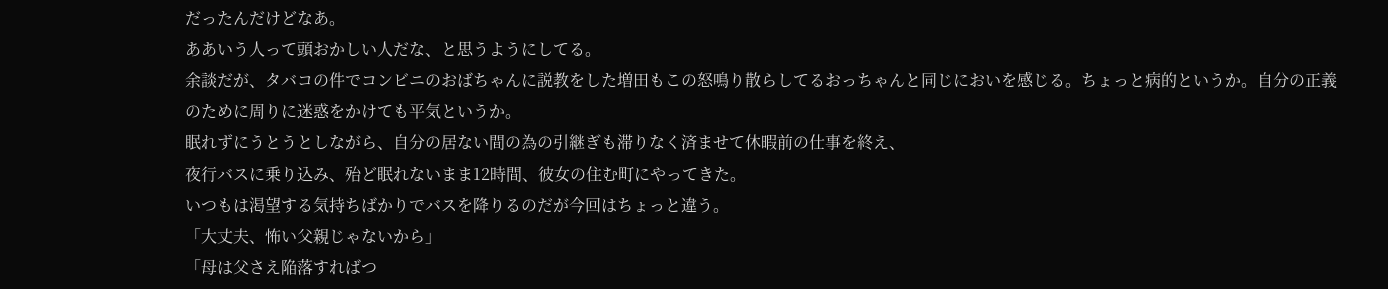だったんだけどなあ。
ああいう人って頭おかしい人だな、と思うようにしてる。
余談だが、タバコの件でコンビニのおばちゃんに説教をした増田もこの怒鳴り散らしてるおっちゃんと同じにおいを感じる。ちょっと病的というか。自分の正義のために周りに迷惑をかけても平気というか。
眠れずにうとうとしながら、自分の居ない間の為の引継ぎも滞りなく済ませて休暇前の仕事を終え、
夜行バスに乗り込み、殆ど眠れないまま12時間、彼女の住む町にやってきた。
いつもは渇望する気持ちばかりでバスを降りるのだが今回はちょっと違う。
「大丈夫、怖い父親じゃないから」
「母は父さえ陥落すればつ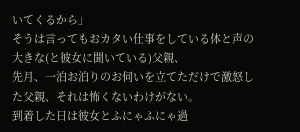いてくるから」
そうは言ってもおカタい仕事をしている体と声の大きな(と彼女に聞いている)父親、
先月、一泊お泊りのお伺いを立てただけで激怒した父親、それは怖くないわけがない。
到着した日は彼女とふにゃふにゃ過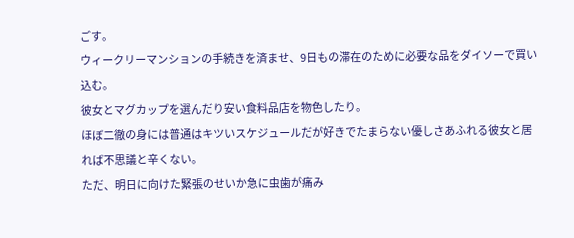ごす。
ウィークリーマンションの手続きを済ませ、9日もの滞在のために必要な品をダイソーで買い込む。
彼女とマグカップを選んだり安い食料品店を物色したり。
ほぼ二徹の身には普通はキツいスケジュールだが好きでたまらない優しさあふれる彼女と居れば不思議と辛くない。
ただ、明日に向けた緊張のせいか急に虫歯が痛み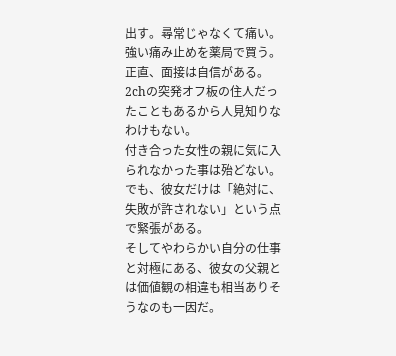出す。尋常じゃなくて痛い。
強い痛み止めを薬局で買う。
正直、面接は自信がある。
2chの突発オフ板の住人だったこともあるから人見知りなわけもない。
付き合った女性の親に気に入られなかった事は殆どない。
でも、彼女だけは「絶対に、失敗が許されない」という点で緊張がある。
そしてやわらかい自分の仕事と対極にある、彼女の父親とは価値観の相違も相当ありそうなのも一因だ。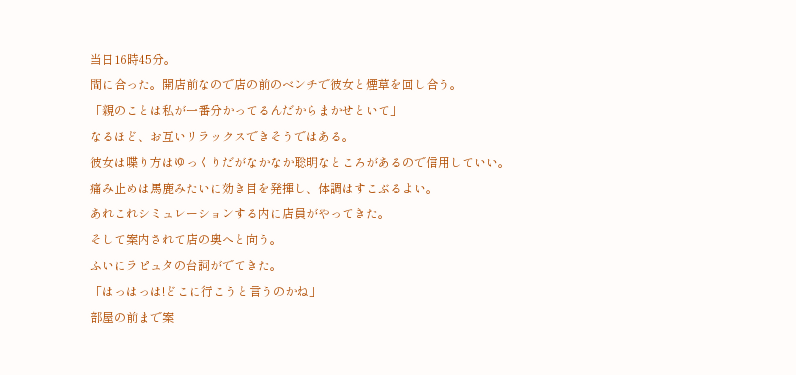当日16時45分。
間に合った。開店前なので店の前のベンチで彼女と煙草を回し合う。
「親のことは私が一番分かってるんだからまかせといて」
なるほど、お互いリラックスできそうではある。
彼女は喋り方はゆっくりだがなかなか聡明なところがあるので信用していい。
痛み止めは馬鹿みたいに効き目を発揮し、体調はすこぶるよい。
あれこれシミュレーションする内に店員がやってきた。
そして案内されて店の奥へと向う。
ふいにラピュタの台詞がでてきた。
「はっはっは!どこに行こうと言うのかね」
部屋の前まで案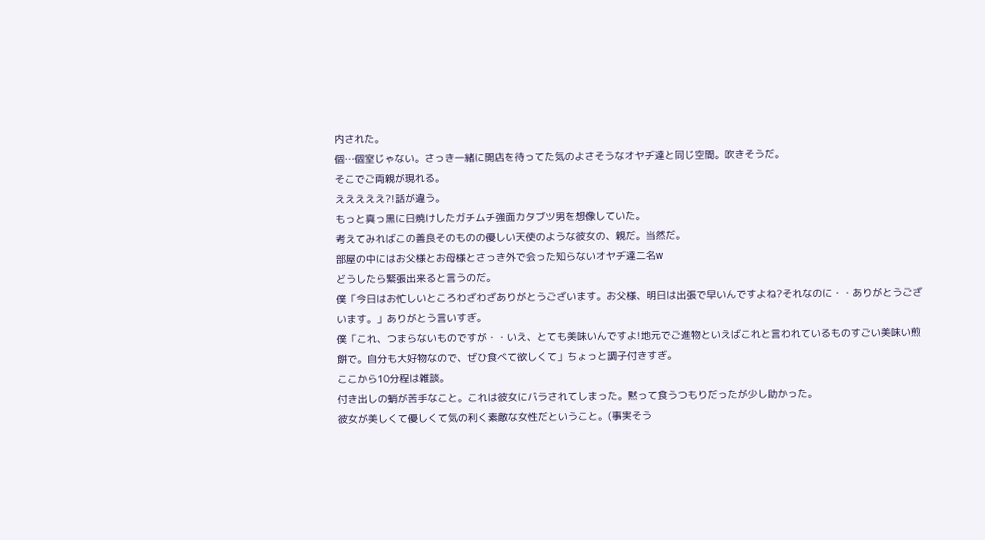内された。
個…個室じゃない。さっき一緒に開店を待ってた気のよさそうなオヤヂ達と同じ空間。吹きそうだ。
そこでご両親が現れる。
えええええ?!話が違う。
もっと真っ黒に日焼けしたガチムチ強面カタブツ男を想像していた。
考えてみればこの善良そのものの優しい天使のような彼女の、親だ。当然だ。
部屋の中にはお父様とお母様とさっき外で会った知らないオヤヂ達二名w
どうしたら緊張出来ると言うのだ。
僕「今日はお忙しいところわざわざありがとうございます。お父様、明日は出張で早いんですよね?それなのに・・ありがとうございます。」ありがとう言いすぎ。
僕「これ、つまらないものですが・・いえ、とても美味いんですよ!地元でご進物といえばこれと言われているものすごい美味い煎餅で。自分も大好物なので、ぜひ食べて欲しくて」ちょっと調子付きすぎ。
ここから10分程は雑談。
付き出しの蛸が苦手なこと。これは彼女にバラされてしまった。黙って食うつもりだったが少し助かった。
彼女が美しくて優しくて気の利く素敵な女性だということ。(事実そう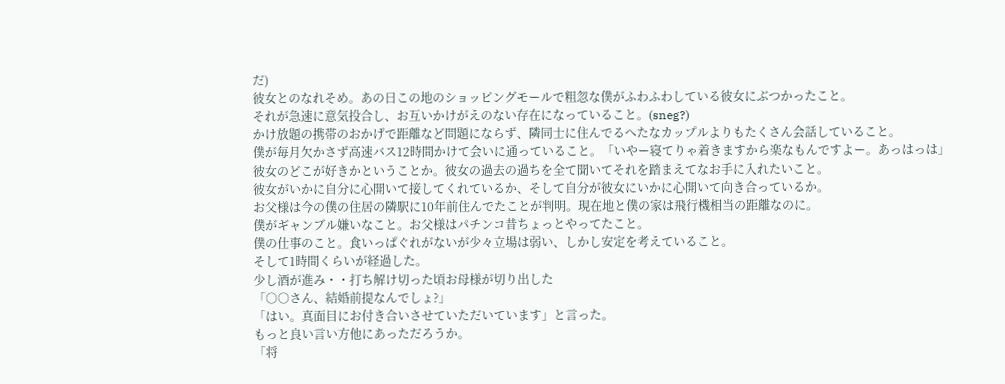だ)
彼女とのなれそめ。あの日この地のショッピングモールで粗忽な僕がふわふわしている彼女にぶつかったこと。
それが急速に意気投合し、お互いかけがえのない存在になっていること。(sneg?)
かけ放題の携帯のおかげで距離など問題にならず、隣同士に住んでるへたなカップルよりもたくさん会話していること。
僕が毎月欠かさず高速バス12時間かけて会いに通っていること。「いやー寝てりゃ着きますから楽なもんですよー。あっはっは」
彼女のどこが好きかということか。彼女の過去の過ちを全て聞いてそれを踏まえてなお手に入れたいこと。
彼女がいかに自分に心開いて接してくれているか、そして自分が彼女にいかに心開いて向き合っているか。
お父様は今の僕の住居の隣駅に10年前住んでたことが判明。現在地と僕の家は飛行機相当の距離なのに。
僕がギャンブル嫌いなこと。お父様はパチンコ昔ちょっとやってたこと。
僕の仕事のこと。食いっぱぐれがないが少々立場は弱い、しかし安定を考えていること。
そして1時間くらいが経過した。
少し酒が進み・・打ち解け切った頃お母様が切り出した
「○○さん、結婚前提なんでしょ?」
「はい。真面目にお付き合いさせていただいています」と言った。
もっと良い言い方他にあっただろうか。
「将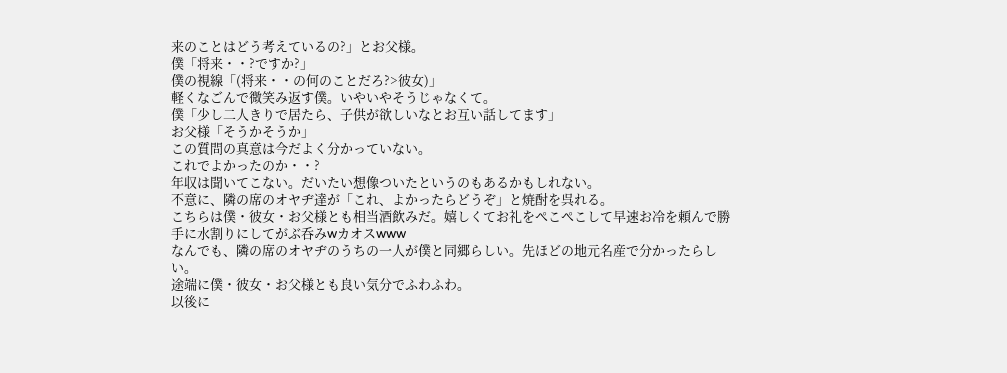来のことはどう考えているの?」とお父様。
僕「将来・・?ですか?」
僕の視線「(将来・・の何のことだろ?>彼女)」
軽くなごんで微笑み返す僕。いやいやそうじゃなくて。
僕「少し二人きりで居たら、子供が欲しいなとお互い話してます」
お父様「そうかそうか」
この質問の真意は今だよく分かっていない。
これでよかったのか・・?
年収は聞いてこない。だいたい想像ついたというのもあるかもしれない。
不意に、隣の席のオヤヂ達が「これ、よかったらどうぞ」と焼酎を呉れる。
こちらは僕・彼女・お父様とも相当酒飲みだ。嬉しくてお礼をぺこぺこして早速お冷を頼んで勝手に水割りにしてがぶ呑みwカオスwww
なんでも、隣の席のオヤヂのうちの一人が僕と同郷らしい。先ほどの地元名産で分かったらしい。
途端に僕・彼女・お父様とも良い気分でふわふわ。
以後に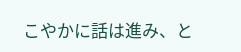こやかに話は進み、と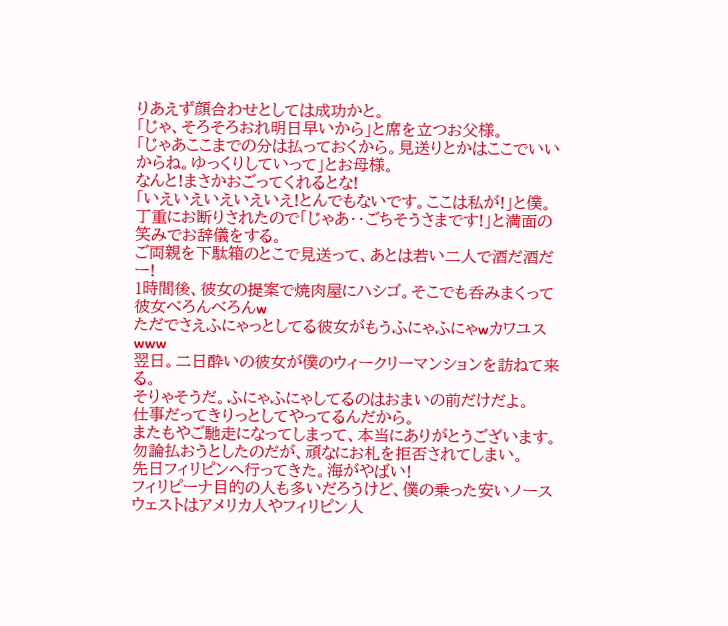りあえず顔合わせとしては成功かと。
「じゃ、そろそろおれ明日早いから」と席を立つお父様。
「じゃあここまでの分は払っておくから。見送りとかはここでいいからね。ゆっくりしていって」とお母様。
なんと!まさかおごってくれるとな!
「いえいえいえいえいえ!とんでもないです。ここは私が!」と僕。
丁重にお断りされたので「じゃあ・・ごちそうさまです!」と満面の笑みでお辞儀をする。
ご両親を下駄箱のとこで見送って、あとは若い二人で酒だ酒だー!
1時間後、彼女の提案で焼肉屋にハシゴ。そこでも呑みまくって彼女べろんべろんw
ただでさえふにゃっとしてる彼女がもうふにゃふにゃwカワユスwww
翌日。二日酔いの彼女が僕のウィークリーマンションを訪ねて来る。
そりゃそうだ。ふにゃふにゃしてるのはおまいの前だけだよ。
仕事だってきりっとしてやってるんだから。
またもやご馳走になってしまって、本当にありがとうございます。
勿論払おうとしたのだが、頑なにお札を拒否されてしまい。
先日フィリピンへ行ってきた。海がやばい!
フィリピーナ目的の人も多いだろうけど、僕の乗った安いノースウェストはアメリカ人やフィリピン人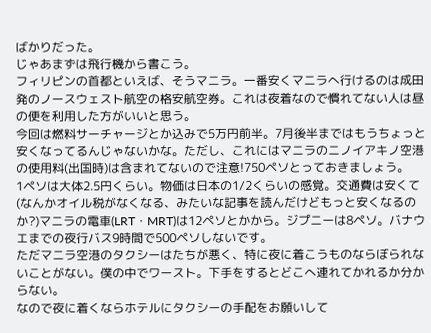ばかりだった。
じゃあまずは飛行機から書こう。
フィリピンの首都といえば、そうマニラ。一番安くマニラへ行けるのは成田発のノースウェスト航空の格安航空券。これは夜着なので慣れてない人は昼の便を利用した方がいいと思う。
今回は燃料サーチャージとか込みで5万円前半。7月後半まではもうちょっと安くなってるんじゃないかな。ただし、これにはマニラのニノイアキノ空港の使用料(出国時)は含まれてないので注意!750ペソとっておきましょう。
1ペソは大体2.5円くらい。物価は日本の1/2くらいの感覚。交通費は安くて(なんかオイル税がなくなる、みたいな記事を読んだけどもっと安くなるのか?)マニラの電車(LRT・MRT)は12ペソとかから。ジプニーは8ペソ。バナウエまでの夜行バス9時間で500ペソしないです。
ただマニラ空港のタクシーはたちが悪く、特に夜に着こうものならぼられないことがない。僕の中でワースト。下手をするとどこへ連れてかれるか分からない。
なので夜に着くならホテルにタクシーの手配をお願いして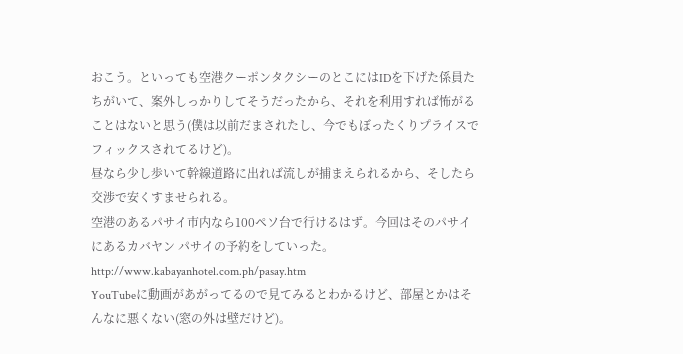おこう。といっても空港クーポンタクシーのとこにはIDを下げた係員たちがいて、案外しっかりしてそうだったから、それを利用すれば怖がることはないと思う(僕は以前だまされたし、今でもぼったくりプライスでフィックスされてるけど)。
昼なら少し歩いて幹線道路に出れば流しが捕まえられるから、そしたら交渉で安くすませられる。
空港のあるパサイ市内なら100ペソ台で行けるはず。今回はそのパサイにあるカバヤン パサイの予約をしていった。
http://www.kabayanhotel.com.ph/pasay.htm
YouTubeに動画があがってるので見てみるとわかるけど、部屋とかはそんなに悪くない(窓の外は壁だけど)。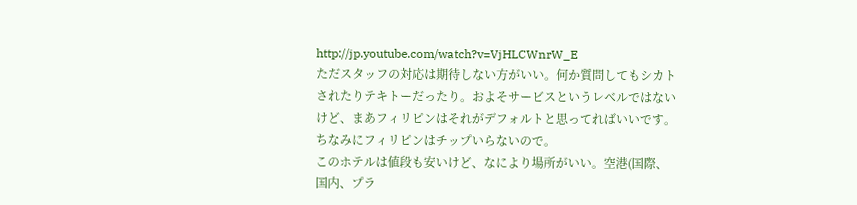http://jp.youtube.com/watch?v=VjHLCWnrW_E
ただスタッフの対応は期待しない方がいい。何か質問してもシカトされたりテキトーだったり。およそサービスというレベルではないけど、まあフィリピンはそれがデフォルトと思ってればいいです。ちなみにフィリピンはチップいらないので。
このホテルは値段も安いけど、なにより場所がいい。空港(国際、国内、プラ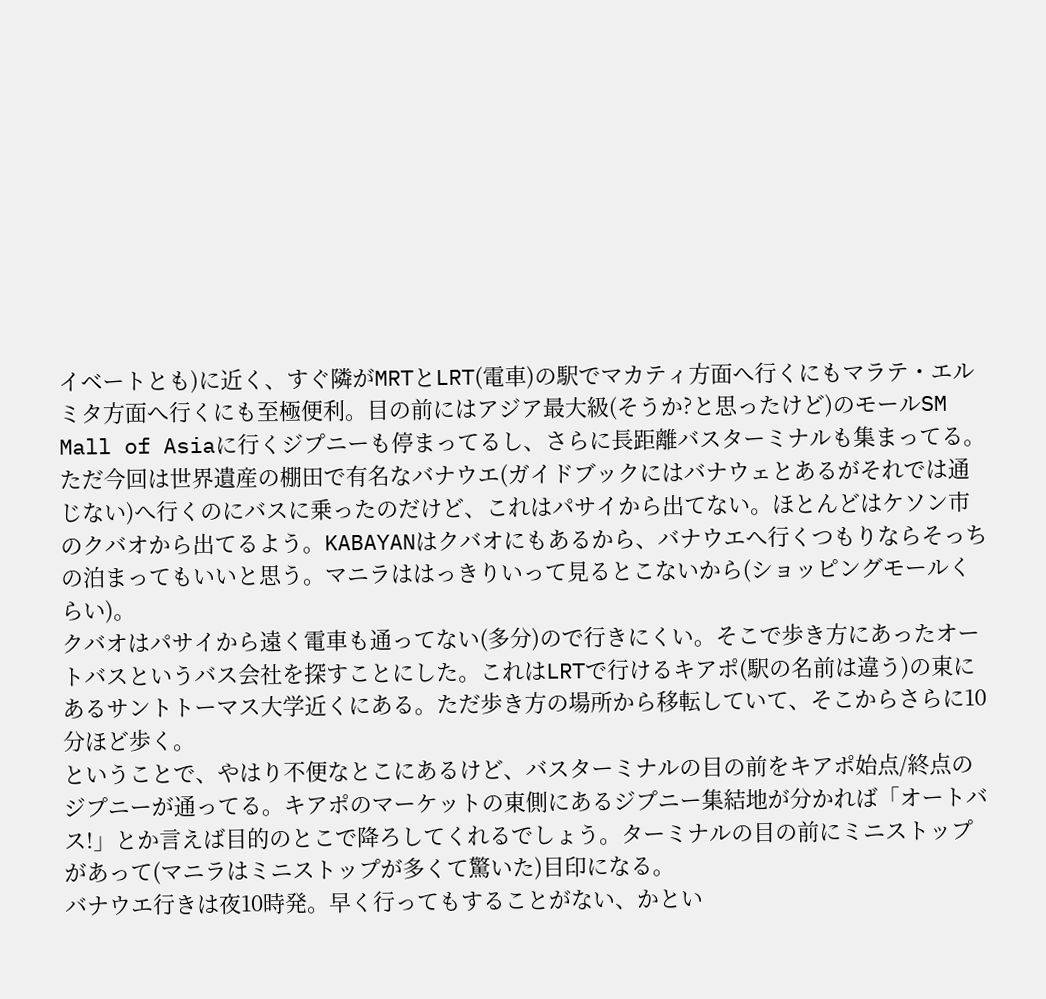イベートとも)に近く、すぐ隣がMRTとLRT(電車)の駅でマカティ方面へ行くにもマラテ・エルミタ方面へ行くにも至極便利。目の前にはアジア最大級(そうか?と思ったけど)のモールSM Mall of Asiaに行くジプニーも停まってるし、さらに長距離バスターミナルも集まってる。
ただ今回は世界遺産の棚田で有名なバナウエ(ガイドブックにはバナウェとあるがそれでは通じない)へ行くのにバスに乗ったのだけど、これはパサイから出てない。ほとんどはケソン市のクバオから出てるよう。KABAYANはクバオにもあるから、バナウエへ行くつもりならそっちの泊まってもいいと思う。マニラははっきりいって見るとこないから(ショッピングモールくらい)。
クバオはパサイから遠く電車も通ってない(多分)ので行きにくい。そこで歩き方にあったオートバスというバス会社を探すことにした。これはLRTで行けるキアポ(駅の名前は違う)の東にあるサントトーマス大学近くにある。ただ歩き方の場所から移転していて、そこからさらに10分ほど歩く。
ということで、やはり不便なとこにあるけど、バスターミナルの目の前をキアポ始点/終点のジプニーが通ってる。キアポのマーケットの東側にあるジプニー集結地が分かれば「オートバス!」とか言えば目的のとこで降ろしてくれるでしょう。ターミナルの目の前にミニストップがあって(マニラはミニストップが多くて驚いた)目印になる。
バナウエ行きは夜10時発。早く行ってもすることがない、かとい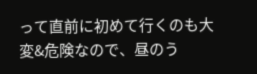って直前に初めて行くのも大変&危険なので、昼のう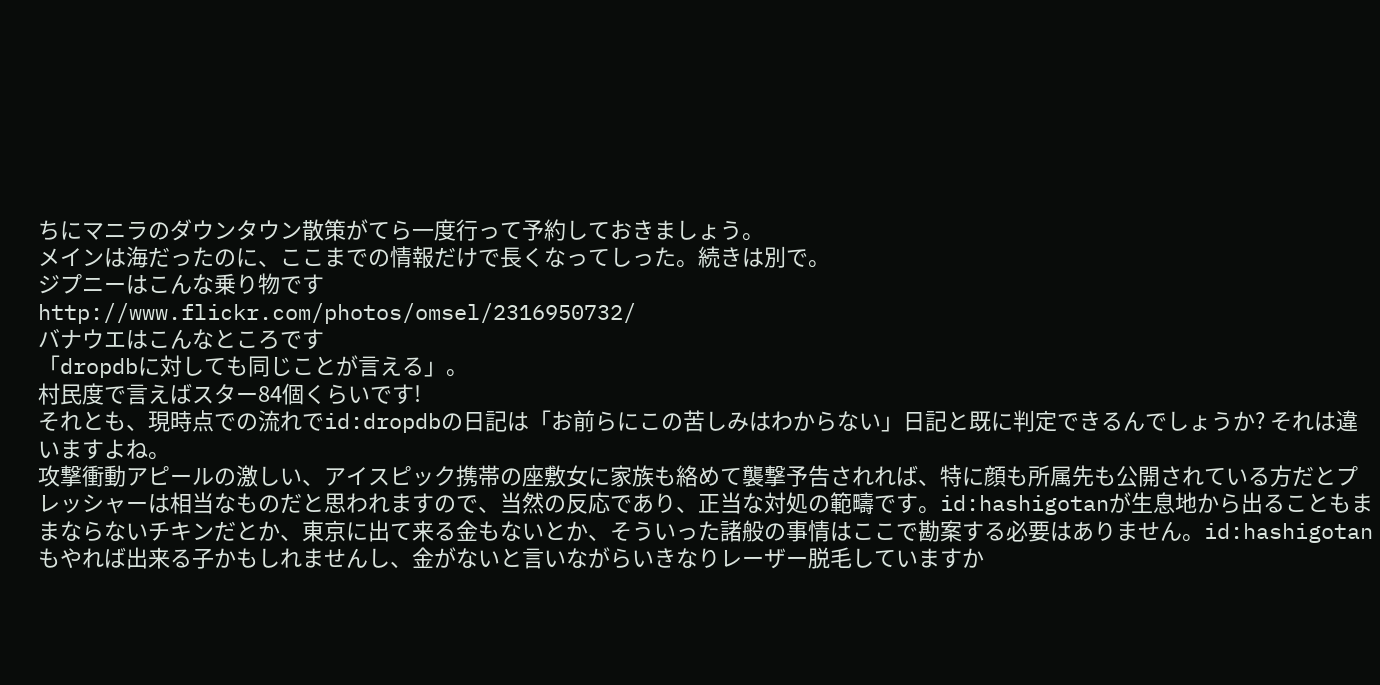ちにマニラのダウンタウン散策がてら一度行って予約しておきましょう。
メインは海だったのに、ここまでの情報だけで長くなってしった。続きは別で。
ジプニーはこんな乗り物です
http://www.flickr.com/photos/omsel/2316950732/
バナウエはこんなところです
「dropdbに対しても同じことが言える」。
村民度で言えばスター84個くらいです!
それとも、現時点での流れでid:dropdbの日記は「お前らにこの苦しみはわからない」日記と既に判定できるんでしょうか? それは違いますよね。
攻撃衝動アピールの激しい、アイスピック携帯の座敷女に家族も絡めて襲撃予告されれば、特に顔も所属先も公開されている方だとプレッシャーは相当なものだと思われますので、当然の反応であり、正当な対処の範疇です。id:hashigotanが生息地から出ることもままならないチキンだとか、東京に出て来る金もないとか、そういった諸般の事情はここで勘案する必要はありません。id:hashigotanもやれば出来る子かもしれませんし、金がないと言いながらいきなりレーザー脱毛していますか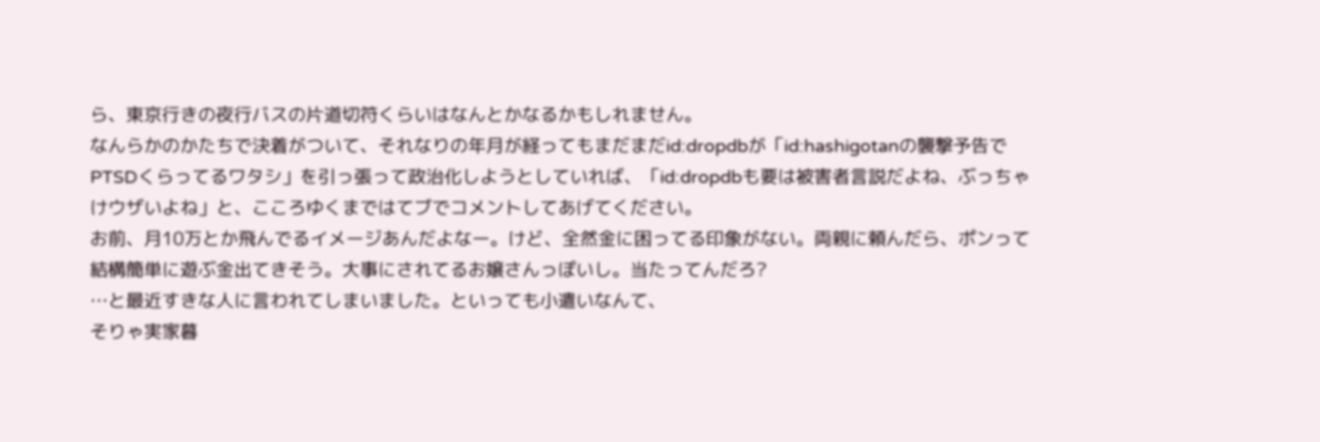ら、東京行きの夜行バスの片道切符くらいはなんとかなるかもしれません。
なんらかのかたちで決着がついて、それなりの年月が経ってもまだまだid:dropdbが「id:hashigotanの襲撃予告でPTSDくらってるワタシ」を引っ張って政治化しようとしていれば、「id:dropdbも要は被害者言説だよね、ぶっちゃけウザいよね」と、こころゆくまではてブでコメントしてあげてください。
お前、月10万とか飛んでるイメージあんだよなー。けど、全然金に困ってる印象がない。両親に頼んだら、ポンって結構簡単に遊ぶ金出てきそう。大事にされてるお嬢さんっぽいし。当たってんだろ?
…と最近すきな人に言われてしまいました。といっても小遣いなんて、
そりゃ実家暮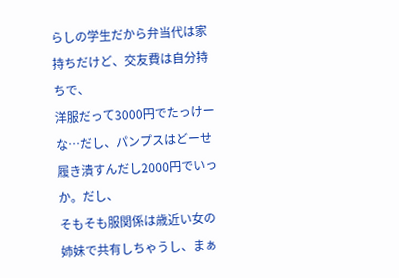らしの学生だから弁当代は家持ちだけど、交友費は自分持ちで、
洋服だって3000円でたっけーな…だし、パンプスはどーせ履き潰すんだし2000円でいっか。だし、
そもそも服関係は歳近い女の姉妹で共有しちゃうし、まぁ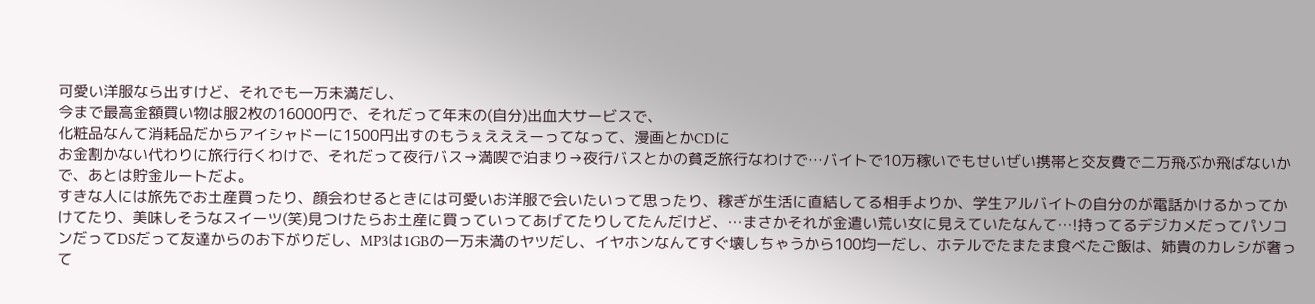可愛い洋服なら出すけど、それでも一万未満だし、
今まで最高金額買い物は服2枚の16000円で、それだって年末の(自分)出血大サービスで、
化粧品なんて消耗品だからアイシャドーに1500円出すのもうぇえええーってなって、漫画とかCDに
お金割かない代わりに旅行行くわけで、それだって夜行バス→満喫で泊まり→夜行バスとかの貧乏旅行なわけで…バイトで10万稼いでもせいぜい携帯と交友費で二万飛ぶか飛ばないかで、あとは貯金ルートだよ。
すきな人には旅先でお土産買ったり、顔会わせるときには可愛いお洋服で会いたいって思ったり、稼ぎが生活に直結してる相手よりか、学生アルバイトの自分のが電話かけるかってかけてたり、美味しそうなスイーツ(笑)見つけたらお土産に買っていってあげてたりしてたんだけど、…まさかそれが金遣い荒い女に見えていたなんて…!持ってるデジカメだってパソコンだってDSだって友達からのお下がりだし、MP3は1GBの一万未満のヤツだし、イヤホンなんてすぐ壊しちゃうから100均一だし、ホテルでたまたま食べたご飯は、姉貴のカレシが奢って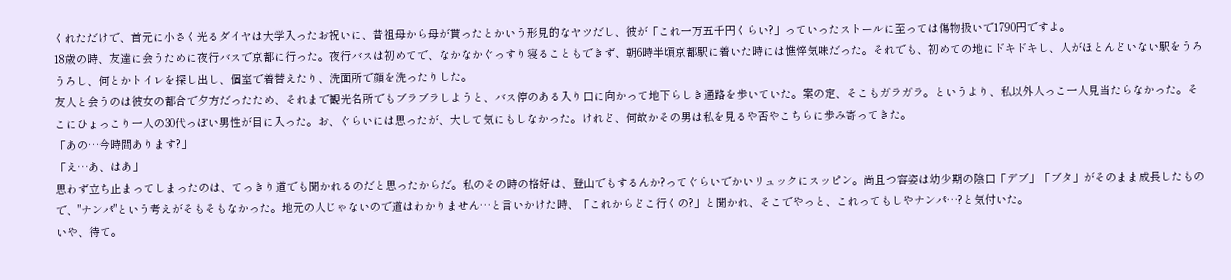くれただけで、首元に小さく光るダイヤは大学入ったお祝いに、昔祖母から母が貰ったとかいう形見的なヤツだし、彼が「これ一万五千円くらい?」っていったストールに至っては傷物扱いで1790円ですよ。
18歳の時、友達に会うために夜行バスで京都に行った。夜行バスは初めてで、なかなかぐっすり寝ることもできず、朝6時半頃京都駅に着いた時には憔悴気味だった。それでも、初めての地にドキドキし、人がほとんどいない駅をうろうろし、何とかトイレを探し出し、個室で着替えたり、洗面所で顔を洗ったりした。
友人と会うのは彼女の都合で夕方だったため、それまで観光名所でもブラブラしようと、バス停のある入り口に向かって地下らしき通路を歩いていた。案の定、そこもガラガラ。というより、私以外人っこ一人見当たらなかった。そこにひょっこり一人の30代っぽい男性が目に入った。お、ぐらいには思ったが、大して気にもしなかった。けれど、何故かその男は私を見るや否やこちらに歩み寄ってきた。
「あの…今時間あります?」
「え…あ、はあ」
思わず立ち止まってしまったのは、てっきり道でも聞かれるのだと思ったからだ。私のその時の格好は、登山でもするんか?ってぐらいでかいリュックにスッピン。尚且つ容姿は幼少期の陰口「デブ」「ブタ」がそのまま成長したもので、"ナンパ"という考えがそもそもなかった。地元の人じゃないので道はわかりません…と言いかけた時、「これからどこ行くの?」と聞かれ、そこでやっと、これってもしやナンパ…?と気付いた。
いや、待て。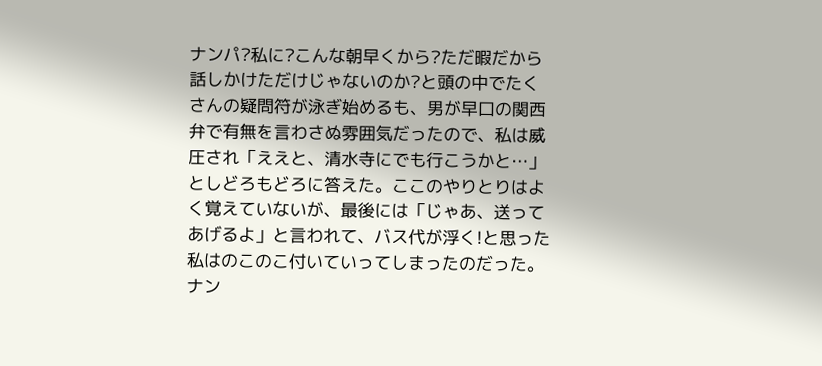ナンパ?私に?こんな朝早くから?ただ暇だから話しかけただけじゃないのか?と頭の中でたくさんの疑問符が泳ぎ始めるも、男が早口の関西弁で有無を言わさぬ雰囲気だったので、私は威圧され「ええと、清水寺にでも行こうかと…」としどろもどろに答えた。ここのやりとりはよく覚えていないが、最後には「じゃあ、送ってあげるよ」と言われて、バス代が浮く!と思った私はのこのこ付いていってしまったのだった。ナン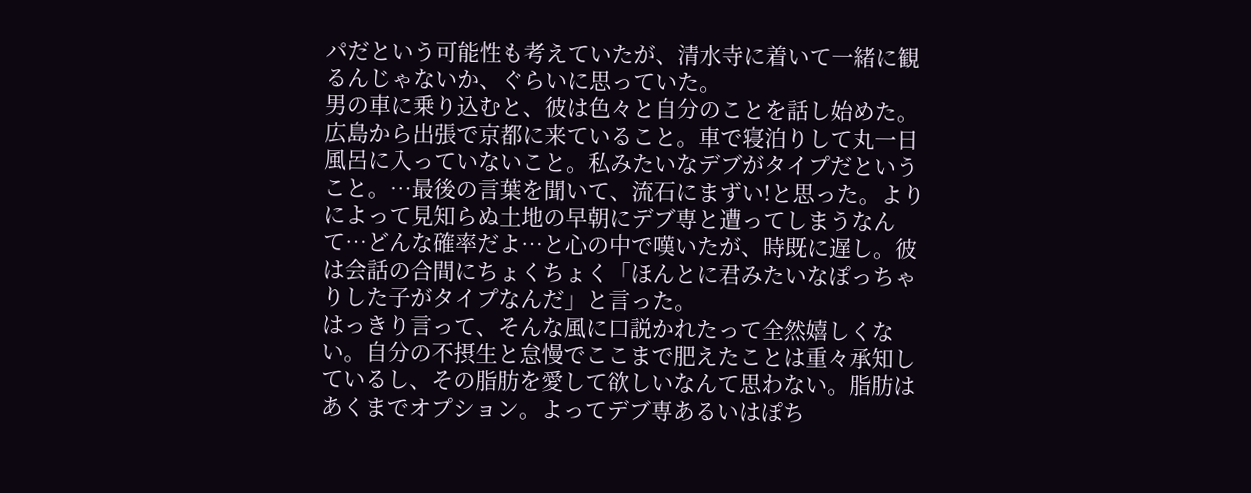パだという可能性も考えていたが、清水寺に着いて一緒に観るんじゃないか、ぐらいに思っていた。
男の車に乗り込むと、彼は色々と自分のことを話し始めた。広島から出張で京都に来ていること。車で寝泊りして丸一日風呂に入っていないこと。私みたいなデブがタイプだということ。…最後の言葉を聞いて、流石にまずい!と思った。よりによって見知らぬ土地の早朝にデブ専と遭ってしまうなんて…どんな確率だよ…と心の中で嘆いたが、時既に遅し。彼は会話の合間にちょくちょく「ほんとに君みたいなぽっちゃりした子がタイプなんだ」と言った。
はっきり言って、そんな風に口説かれたって全然嬉しくない。自分の不摂生と怠慢でここまで肥えたことは重々承知しているし、その脂肪を愛して欲しいなんて思わない。脂肪はあくまでオプション。よってデブ専あるいはぽち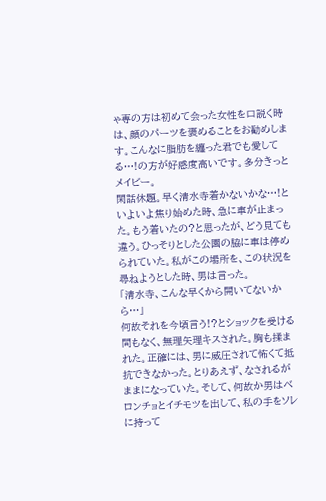ゃ専の方は初めて会った女性を口説く時は、顔のパーツを褒めることをお勧めします。こんなに脂肪を纏った君でも愛してる…!の方が好感度高いです。多分きっとメイビー。
閑話休題。早く清水寺着かないかな…!といよいよ焦り始めた時、急に車が止まった。もう着いたの?と思ったが、どう見ても違う。ひっそりとした公園の脇に車は停められていた。私がこの場所を、この状況を尋ねようとした時、男は言った。
「清水寺、こんな早くから開いてないから…」
何故それを今頃言う!?とショックを受ける間もなく、無理矢理キスされた。胸も揉まれた。正確には、男に威圧されて怖くて抵抗できなかった。とりあえず、なされるがままになっていた。そして、何故か男はベロンチョとイチモツを出して、私の手をソレに持って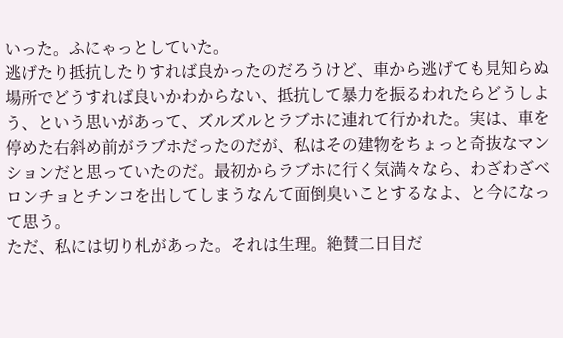いった。ふにゃっとしていた。
逃げたり抵抗したりすれば良かったのだろうけど、車から逃げても見知らぬ場所でどうすれば良いかわからない、抵抗して暴力を振るわれたらどうしよう、という思いがあって、ズルズルとラブホに連れて行かれた。実は、車を停めた右斜め前がラブホだったのだが、私はその建物をちょっと奇抜なマンションだと思っていたのだ。最初からラブホに行く気満々なら、わざわざベロンチョとチンコを出してしまうなんて面倒臭いことするなよ、と今になって思う。
ただ、私には切り札があった。それは生理。絶賛二日目だ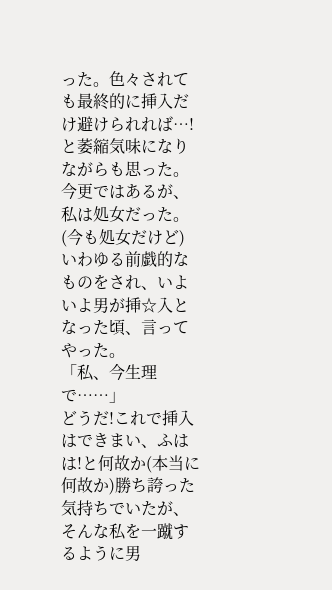った。色々されても最終的に挿入だけ避けられれば…!と萎縮気味になりながらも思った。今更ではあるが、私は処女だった。(今も処女だけど)
いわゆる前戯的なものをされ、いよいよ男が挿☆入となった頃、言ってやった。
「私、今生理で……」
どうだ!これで挿入はできまい、ふはは!と何故か(本当に何故か)勝ち誇った気持ちでいたが、そんな私を一蹴するように男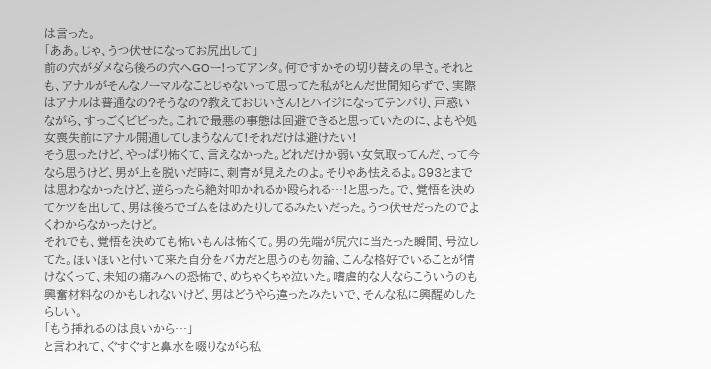は言った。
「ああ。じゃ、うつ伏せになってお尻出して」
前の穴がダメなら後ろの穴へGOー!ってアンタ。何ですかその切り替えの早さ。それとも、アナルがそんなノーマルなことじゃないって思ってた私がとんだ世間知らずで、実際はアナルは普通なの?そうなの?教えておじいさん!とハイジになってテンパり、戸惑いながら、すっごくビビった。これで最悪の事態は回避できると思っていたのに、よもや処女喪失前にアナル開通してしまうなんて!それだけは避けたい!
そう思ったけど、やっぱり怖くて、言えなかった。どれだけか弱い女気取ってんだ、って今なら思うけど、男が上を脱いだ時に、刺青が見えたのよ。そりゃあ怯えるよ。893とまでは思わなかったけど、逆らったら絶対叩かれるか殴られる…!と思った。で、覚悟を決めてケツを出して、男は後ろでゴムをはめたりしてるみたいだった。うつ伏せだったのでよくわからなかったけど。
それでも、覚悟を決めても怖いもんは怖くて。男の先端が尻穴に当たった瞬間、号泣してた。ほいほいと付いて来た自分をバカだと思うのも勿論、こんな格好でいることが情けなくって、未知の痛みへの恐怖で、めちゃくちゃ泣いた。嗜虐的な人ならこういうのも興奮材料なのかもしれないけど、男はどうやら違ったみたいで、そんな私に興醒めしたらしい。
「もう挿れるのは良いから…」
と言われて、ぐすぐすと鼻水を啜りながら私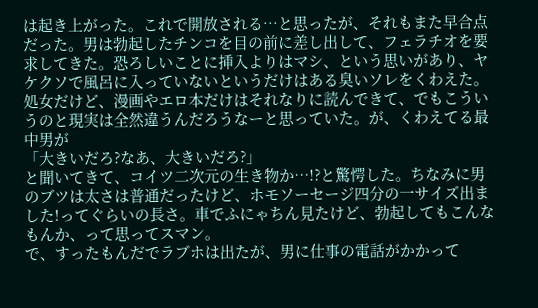は起き上がった。これで開放される…と思ったが、それもまた早合点だった。男は勃起したチンコを目の前に差し出して、フェラチオを要求してきた。恐ろしいことに挿入よりはマシ、という思いがあり、ヤケクソで風呂に入っていないというだけはある臭いソレをくわえた。処女だけど、漫画やエロ本だけはそれなりに読んできて、でもこういうのと現実は全然違うんだろうなーと思っていた。が、くわえてる最中男が
「大きいだろ?なあ、大きいだろ?」
と聞いてきて、コイツ二次元の生き物か…!?と驚愕した。ちなみに男のブツは太さは普通だったけど、ホモソーセージ四分の一サイズ出ました!ってぐらいの長さ。車でふにゃちん見たけど、勃起してもこんなもんか、って思ってスマン。
で、すったもんだでラブホは出たが、男に仕事の電話がかかって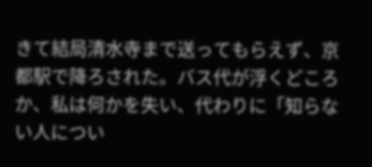きて結局清水寺まで送ってもらえず、京都駅で降ろされた。バス代が浮くどころか、私は何かを失い、代わりに「知らない人につい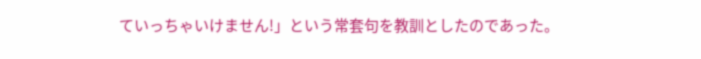ていっちゃいけません!」という常套句を教訓としたのであった。